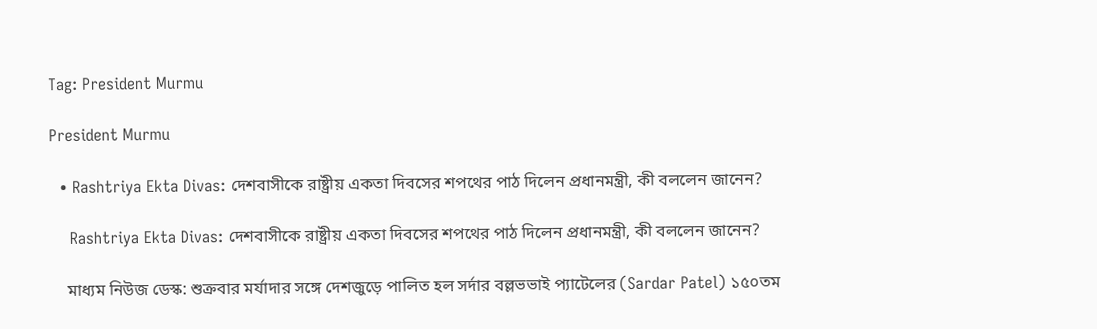Tag: President Murmu

President Murmu

  • Rashtriya Ekta Divas: দেশবাসীকে রাষ্ট্রীয় একতা দিবসের শপথের পাঠ দিলেন প্রধানমন্ত্রী, কী বললেন জানেন?

    Rashtriya Ekta Divas: দেশবাসীকে রাষ্ট্রীয় একতা দিবসের শপথের পাঠ দিলেন প্রধানমন্ত্রী, কী বললেন জানেন?

    মাধ্যম নিউজ ডেস্ক: শুক্রবার মর্যাদার সঙ্গে দেশজুড়ে পালিত হল সর্দার বল্লভভাই প্যাটেলের (Sardar Patel) ১৫০তম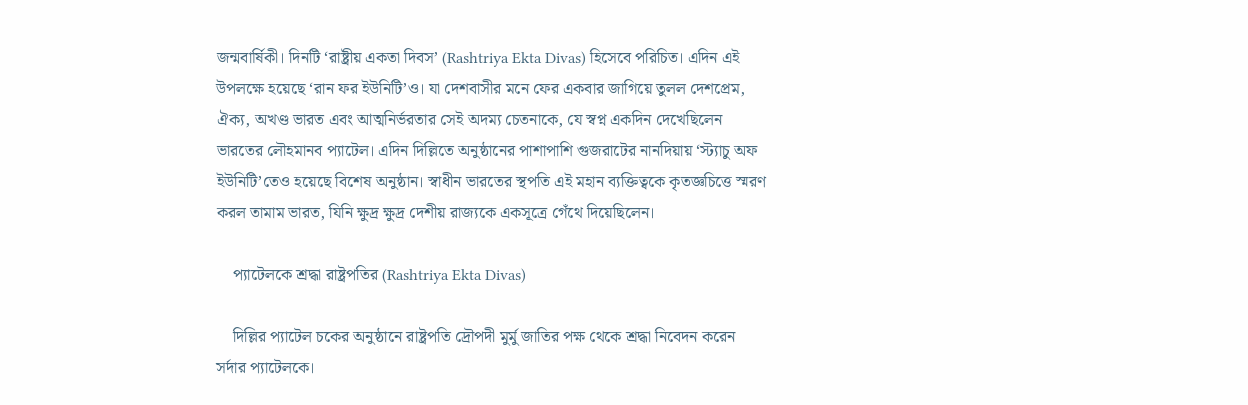জন্মবার্ষিকী। দিনটি ‘রাষ্ট্রীয় একতা দিবস’ (Rashtriya Ekta Divas) হিসেবে পরিচিত। এদিন এই উপলক্ষে হয়েছে ‘রান ফর ইউনিটি’ও। যা দেশবাসীর মনে ফের একবার জাগিয়ে তুলল দেশপ্রেম, ঐক্য, অখণ্ড ভারত এবং আত্মনির্ভরতার সেই অদম্য চেতনাকে, যে স্বপ্ন একদিন দেখেছিলেন ভারতের লৌহমানব প্যাটেল। এদিন দিল্লিতে অনুষ্ঠানের পাশাপাশি গুজরাটের নানদিয়ায় ‘স্ট্যাচু অফ ইউনিটি’তেও হয়েছে বিশেষ অনুষ্ঠান। স্বাধীন ভারতের স্থপতি এই মহান ব্যক্তিত্বকে কৃতজ্ঞচিত্তে স্মরণ করল তামাম ভারত, যিনি ক্ষুদ্র ক্ষুদ্র দেশীয় রাজ্যকে একসূত্রে গেঁথে দিয়েছিলেন।

    প্যাটেলকে শ্রদ্ধা রাষ্ট্রপতির (Rashtriya Ekta Divas)

    দিল্লির প্যাটেল চকের অনুষ্ঠানে রাষ্ট্রপতি দ্রৌপদী মুর্মু জাতির পক্ষ থেকে শ্রদ্ধা নিবেদন করেন সর্দার প্যাটেলকে।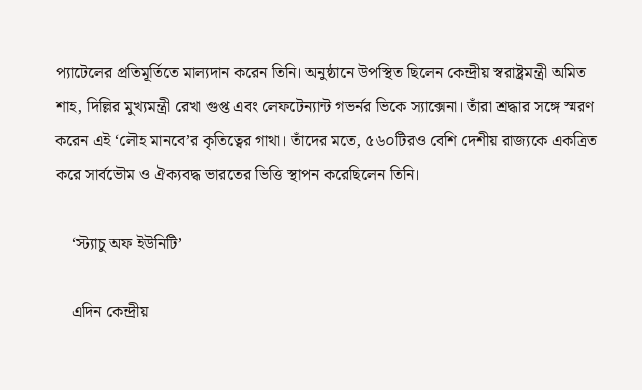প্যাটেলের প্রতিমূর্তিতে মাল্যদান করেন তিনি। অনুষ্ঠানে উপস্থিত ছিলেন কেন্দ্রীয় স্বরাষ্ট্রমন্ত্রী অমিত শাহ, দিল্লির মুখ্যমন্ত্রী রেখা গুপ্ত এবং লেফটেন্যান্ট গভর্নর ভিকে স্যাক্সেনা। তাঁরা শ্রদ্ধার সঙ্গে স্মরণ করেন এই ‘লৌহ মানবে’র কৃতিত্বের গাথা। তাঁদের মতে, ৫৬০টিরও বেশি দেশীয় রাজ্যকে একত্রিত করে সার্বভৌম ও ঐক্যবদ্ধ ভারতের ভিত্তি স্থাপন করেছিলেন তিনি।

    ‘স্ট্যাচু অফ ইউনিটি’

    এদিন কেন্দ্রীয়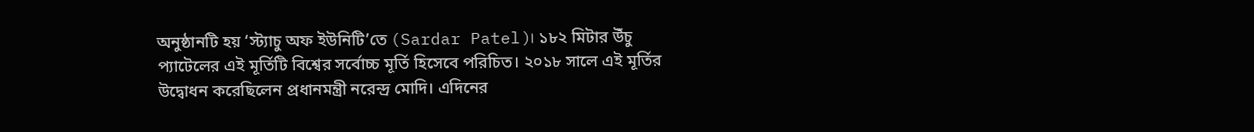অনুষ্ঠানটি হয় ‘স্ট্যাচু অফ ইউনিটি’তে (Sardar Patel)। ১৮২ মিটার উঁচু প্যাটেলের এই মূর্তিটি বিশ্বের সর্বোচ্চ মূর্তি হিসেবে পরিচিত। ২০১৮ সালে এই মূর্তির উদ্বোধন করেছিলেন প্রধানমন্ত্রী নরেন্দ্র মোদি। এদিনের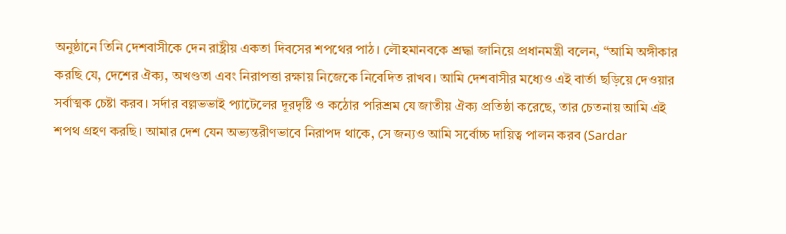অনুষ্ঠানে তিনি দেশবাসীকে দেন রাষ্ট্রীয় একতা দিবসের শপথের পাঠ। লৌহমানবকে শ্রদ্ধা জানিয়ে প্রধানমন্ত্রী বলেন, “আমি অঙ্গীকার করছি যে, দেশের ঐক্য, অখণ্ডতা এবং নিরাপত্তা রক্ষায় নিজেকে নিবেদিত রাখব। আমি দেশবাসীর মধ্যেও এই বার্তা ছড়িয়ে দেওয়ার সর্বাত্মক চেষ্টা করব। সর্দার বল্লভভাই প্যাটেলের দূরদৃষ্টি ও কঠোর পরিশ্রম যে জাতীয় ঐক্য প্রতিষ্ঠা করেছে, তার চেতনায় আমি এই শপথ গ্রহণ করছি। আমার দেশ যেন অভ্যন্তরীণভাবে নিরাপদ থাকে, সে জন্যও আমি সর্বোচ্চ দায়িত্ব পালন করব (Sardar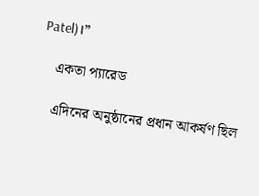Patel)।”

    একতা প্যারেড

    এদিনের অনুষ্ঠানের প্রধান আকর্ষণ ছিল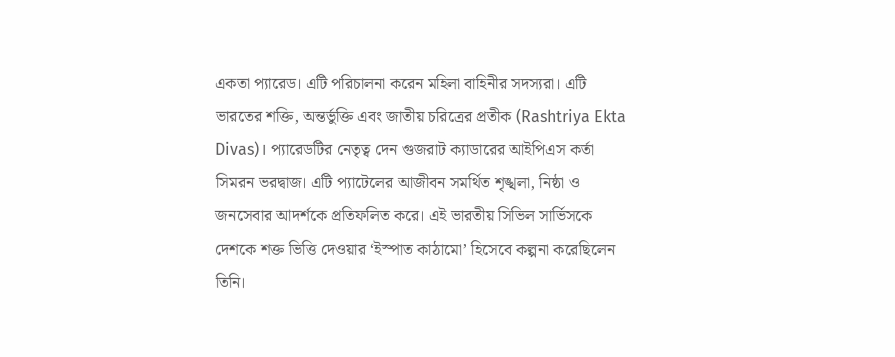একতা প্যারেড। এটি পরিচালনা করেন মহিলা বাহিনীর সদস্যরা। এটি ভারতের শক্তি, অন্তর্ভুক্তি এবং জাতীয় চরিত্রের প্রতীক (Rashtriya Ekta Divas)। প্যারেডটির নেতৃত্ব দেন গুজরাট ক্যাডারের আইপিএস কর্তা সিমরন ভরদ্বাজ। এটি প্যাটেলের আজীবন সমর্থিত শৃঙ্খলা, নিষ্ঠা ও জনসেবার আদর্শকে প্রতিফলিত করে। এই ভারতীয় সিভিল সার্ভিসকে দেশকে শক্ত ভিত্তি দেওয়ার ‘ইস্পাত কাঠামো’ হিসেবে কল্পনা করেছিলেন তিনি।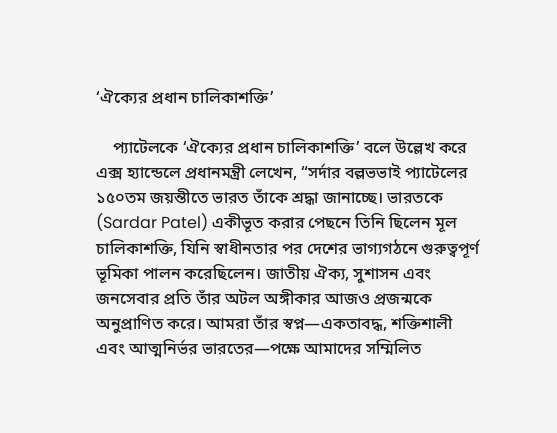‘ঐক্যের প্রধান চালিকাশক্তি’

    প্যাটেলকে ‘ঐক্যের প্রধান চালিকাশক্তি’ বলে উল্লেখ করে এক্স হ্যান্ডেলে প্রধানমন্ত্রী লেখেন, “সর্দার বল্লভভাই প্যাটেলের ১৫০তম জয়ন্তীতে ভারত তাঁকে শ্রদ্ধা জানাচ্ছে। ভারতকে (Sardar Patel) একীভূত করার পেছনে তিনি ছিলেন মূল চালিকাশক্তি, যিনি স্বাধীনতার পর দেশের ভাগ্যগঠনে গুরুত্বপূর্ণ ভূমিকা পালন করেছিলেন। জাতীয় ঐক্য, সুশাসন এবং জনসেবার প্রতি তাঁর অটল অঙ্গীকার আজও প্রজন্মকে অনুপ্রাণিত করে। আমরা তাঁর স্বপ্ন—একতাবদ্ধ, শক্তিশালী এবং আত্মনির্ভর ভারতের—পক্ষে আমাদের সম্মিলিত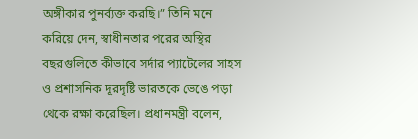অঙ্গীকার পুনর্ব্যক্ত করছি।” তিনি মনে করিয়ে দেন, স্বাধীনতার পরের অস্থির বছরগুলিতে কীভাবে সর্দার প্যাটেলের সাহস ও প্রশাসনিক দূরদৃষ্টি ভারতকে ভেঙে পড়া থেকে রক্ষা করেছিল। প্রধানমন্ত্রী বলেন,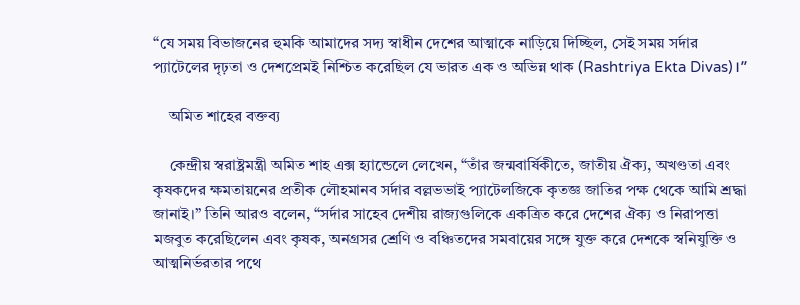“যে সময় বিভাজনের হুমকি আমাদের সদ্য স্বাধীন দেশের আত্মাকে নাড়িয়ে দিচ্ছিল, সেই সময় সর্দার প্যাটেলের দৃঢ়তা ও দেশপ্রেমই নিশ্চিত করেছিল যে ভারত এক ও অভিন্ন থাক (Rashtriya Ekta Divas)।”

    অমিত শাহের বক্তব্য

    কেন্দ্রীয় স্বরাষ্ট্রমন্ত্রী অমিত শাহ এক্স হ্যান্ডেলে লেখেন, “তাঁর জন্মবার্ষিকীতে, জাতীয় ঐক্য, অখণ্ডতা এবং কৃষকদের ক্ষমতায়নের প্রতীক লৌহমানব সর্দার বল্লভভাই প্যাটেলজিকে কৃতজ্ঞ জাতির পক্ষ থেকে আমি শ্রদ্ধা জানাই।” তিনি আরও বলেন, “সর্দার সাহেব দেশীয় রাজ্যগুলিকে একত্রিত করে দেশের ঐক্য ও নিরাপত্তা মজবুত করেছিলেন এবং কৃষক, অনগ্রসর শ্রেণি ও বঞ্চিতদের সমবায়ের সঙ্গে যুক্ত করে দেশকে স্বনিযুক্তি ও আত্মনির্ভরতার পথে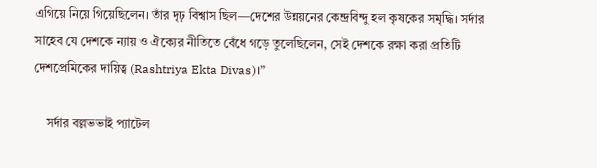এগিয়ে নিয়ে গিয়েছিলেন। তাঁর দৃঢ় বিশ্বাস ছিল—দেশের উন্নয়নের কেন্দ্রবিন্দু হল কৃষকের সমৃদ্ধি। সর্দার সাহেব যে দেশকে ন্যায় ও ঐক্যের নীতিতে বেঁধে গড়ে তুলেছিলেন, সেই দেশকে রক্ষা করা প্রতিটি দেশপ্রেমিকের দায়িত্ব (Rashtriya Ekta Divas)।”

    সর্দার বল্লভভাই প্যাটেল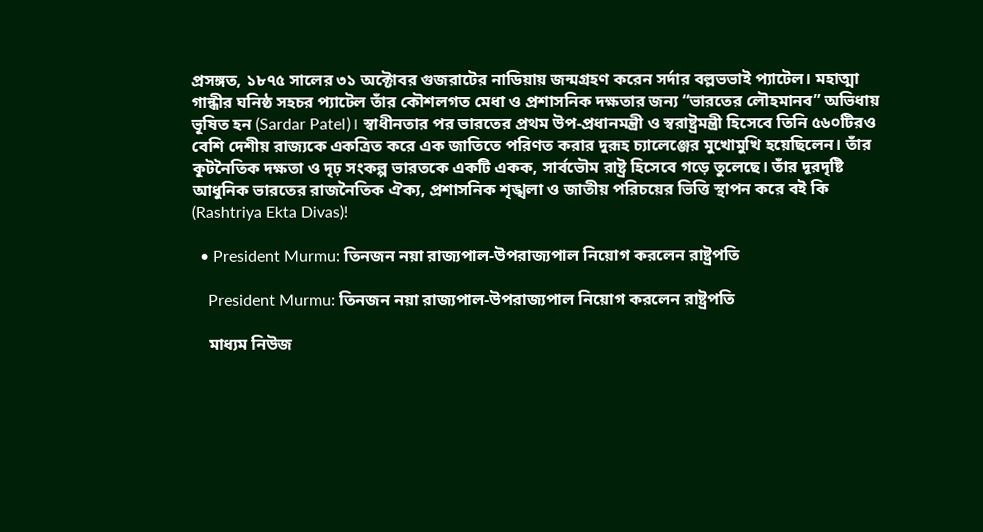প্রসঙ্গত, ১৮৭৫ সালের ৩১ অক্টোবর গুজরাটের নাডিয়ায় জন্মগ্রহণ করেন সর্দার বল্লভভাই প্যাটেল। মহাত্মা গান্ধীর ঘনিষ্ঠ সহচর প্যাটেল তাঁর কৌশলগত মেধা ও প্রশাসনিক দক্ষতার জন্য “ভারতের লৌহমানব” অভিধায় ভূষিত হন (Sardar Patel)। স্বাধীনতার পর ভারতের প্রথম উপ-প্রধানমন্ত্রী ও স্বরাষ্ট্রমন্ত্রী হিসেবে তিনি ৫৬০টিরও বেশি দেশীয় রাজ্যকে একত্রিত করে এক জাতিতে পরিণত করার দুরূহ চ্যালেঞ্জের মুখোমুখি হয়েছিলেন। তাঁর কূটনৈতিক দক্ষতা ও দৃঢ় সংকল্প ভারতকে একটি একক, সার্বভৌম রাষ্ট্র হিসেবে গড়ে তুলেছে। তাঁর দূরদৃষ্টি আধুনিক ভারতের রাজনৈতিক ঐক্য, প্রশাসনিক শৃঙ্খলা ও জাতীয় পরিচয়ের ভিত্তি স্থাপন করে বই কি (Rashtriya Ekta Divas)!

  • President Murmu: তিনজন নয়া রাজ্যপাল-উপরাজ্যপাল নিয়োগ করলেন রাষ্ট্রপতি

    President Murmu: তিনজন নয়া রাজ্যপাল-উপরাজ্যপাল নিয়োগ করলেন রাষ্ট্রপতি

    মাধ্যম নিউজ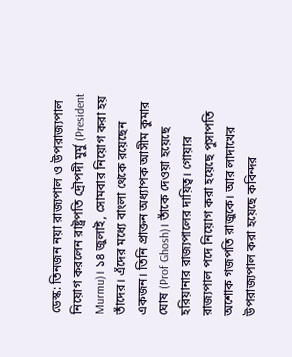ডেস্ক: তিনজন নয়া রাজ্যপাল ও উপরাজ্যপাল নিয়োগ করলেন রাষ্ট্রপতি দ্রৌপদী মুর্মু (President Murmu)। ১৪ জুলাই, সোমবার নিয়োগ করা হয় তাঁদের। এঁদের মধ্যে বাংলা থেকে রয়েছেন একজন। তিনি প্রাক্তন অধ্যাপক আসীম কুমার ঘোষ (Prof Ghosh)। তাঁকে দেওয়া হয়েছে হরিয়ানার রাজ্যপালের দায়িত্ব। গোয়ার রাজ্যপাল পদে নিয়োগ করা হয়েছে পুসাপতি অশোক গজপতি রাজুকে। আর লাদাখের উপরাজ্যপাল করা হয়েছে কবিন্দর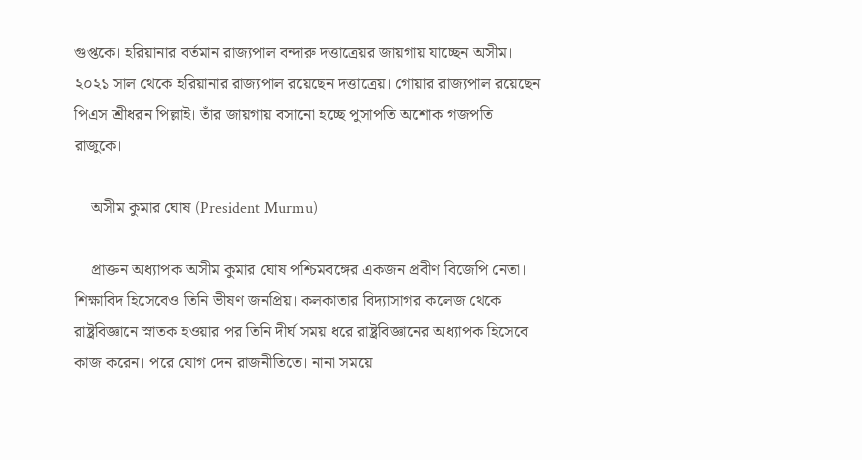গুপ্তকে। হরিয়ানার বর্তমান রাজ্যপাল বন্দারু দত্তাত্রেয়র জায়গায় যাচ্ছেন অসীম। ২০২১ সাল থেকে হরিয়ানার রাজ্যপাল রয়েছেন দত্তাত্রেয়। গোয়ার রাজ্যপাল রয়েছেন পিএস শ্রীধরন পিল্লাই। তাঁর জায়গায় বসানো হচ্ছে পুসাপতি অশোক গজপতি রাজুকে।

    অসীম কুমার ঘোষ (President Murmu)

    প্রাক্তন অধ্যাপক অসীম কুমার ঘোষ পশ্চিমবঙ্গের একজন প্রবীণ বিজেপি নেতা। শিক্ষাবিদ হিসেবেও তিনি ভীষণ জনপ্রিয়। কলকাতার বিদ্যাসাগর কলেজ থেকে রাষ্ট্রবিজ্ঞানে স্নাতক হওয়ার পর তিনি দীর্ঘ সময় ধরে রাষ্ট্রবিজ্ঞানের অধ্যাপক হিসেবে কাজ করেন। পরে যোগ দেন রাজনীতিতে। নানা সময়ে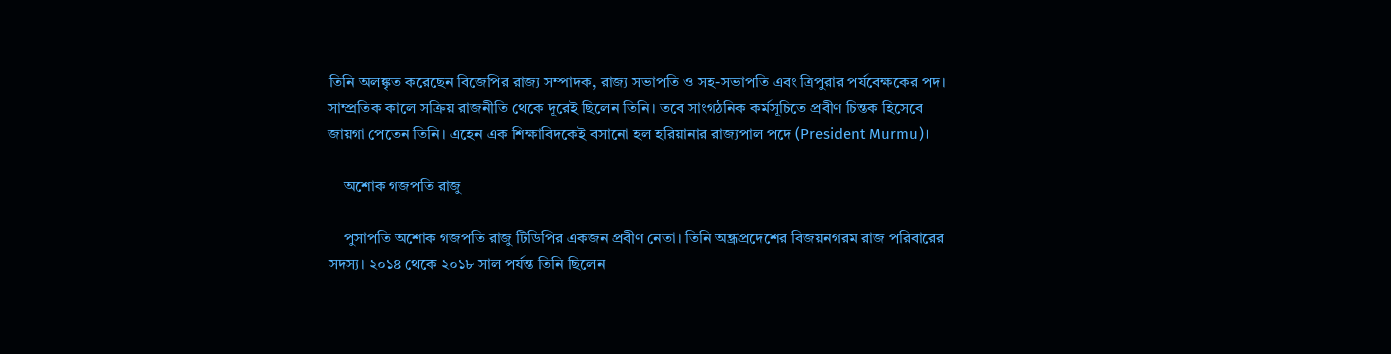তিনি অলঙ্কৃত করেছেন বিজেপির রাজ্য সম্পাদক, রাজ্য সভাপতি ও সহ-সভাপতি এবং ত্রিপুরার পর্যবেক্ষকের পদ। সাম্প্রতিক কালে সক্রিয় রাজনীতি থেকে দূরেই ছিলেন তিনি। তবে সাংগঠনিক কর্মসূচিতে প্রবীণ চিন্তক হিসেবে জায়গা পেতেন তিনি। এহেন এক শিক্ষাবিদকেই বসানো হল হরিয়ানার রাজ্যপাল পদে (President Murmu)।

    অশোক গজপতি রাজু

    পুসাপতি অশোক গজপতি রাজু টিডিপির একজন প্রবীণ নেতা। তিনি অন্ধ্রপ্রদেশের বিজয়নগরম রাজ পরিবারের সদস্য। ২০১৪ থেকে ২০১৮ সাল পর্যন্ত তিনি ছিলেন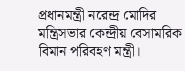প্রধানমন্ত্রী নরেন্দ্র মোদির মন্ত্রিসভার কেন্দ্রীয় বেসামরিক বিমান পরিবহণ মন্ত্রী।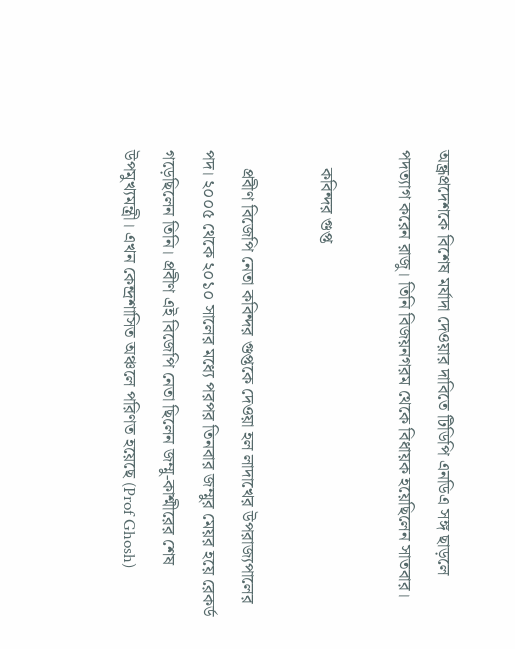অন্ধ্রপ্রদেশকে বিশেষ মর্যাদা দেওয়ার দাবিতে টিডিপি এনডিএ সঙ্গ ছাড়লে পদত্যাগ করেন রাজু। তিনি বিজয়নগরম থেকে বিধায়ক হয়েছিলেন সাতবার।

    কবিন্দর গুপ্ত

    প্রবীণ বিজেপি নেতা কবিন্দর গুপ্তকে দেওয়া হল লাদাখের উপরাজ্যপালের পদ। ২০০৫ থেকে ২০১০ সালের মধ্যে পরপর তিনবার জম্মুর মেয়র হয়ে রেকর্ড গড়েছিলেন তিনি। প্রবীণ এই বিজেপি নেতা ছিলেন জম্মু-কাশ্মীরের শেষ উপমুখ্যমন্ত্রী। এখন কেন্দ্রশাসিত অঞ্চলে পরিণত হয়েছে (Prof Ghosh)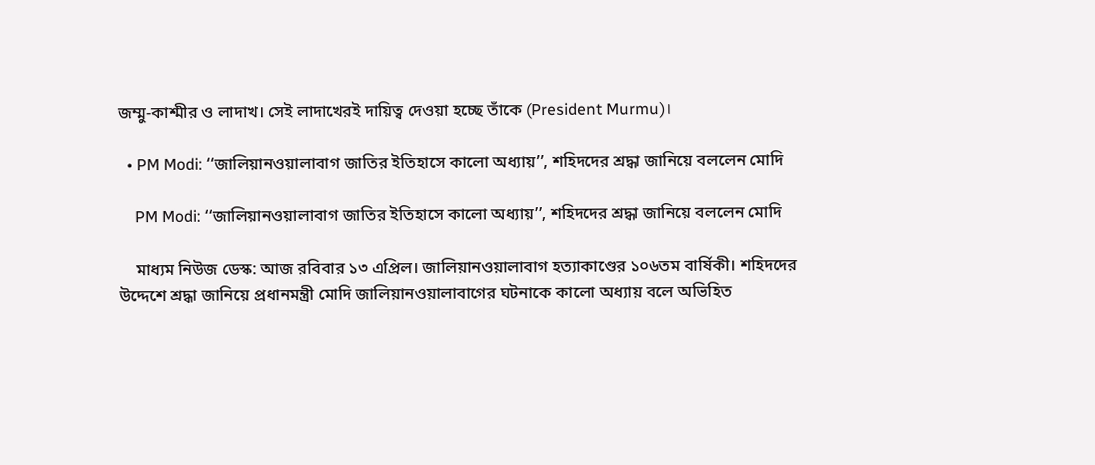জম্মু-কাশ্মীর ও লাদাখ। সেই লাদাখেরই দায়িত্ব দেওয়া হচ্ছে তাঁকে (President Murmu)।

  • PM Modi: ‘‘জালিয়ানওয়ালাবাগ জাতির ইতিহাসে কালো অধ্যায়’’, শহিদদের শ্রদ্ধা জানিয়ে বললেন মোদি

    PM Modi: ‘‘জালিয়ানওয়ালাবাগ জাতির ইতিহাসে কালো অধ্যায়’’, শহিদদের শ্রদ্ধা জানিয়ে বললেন মোদি

    মাধ্যম নিউজ ডেস্ক: আজ রবিবার ১৩ এপ্রিল। জালিয়ানওয়ালাবাগ হত্যাকাণ্ডের ১০৬তম বার্ষিকী। শহিদদের উদ্দেশে শ্রদ্ধা জানিয়ে প্রধানমন্ত্রী মোদি জালিয়ানওয়ালাবাগের ঘটনাকে কালো অধ্যায় বলে অভিহিত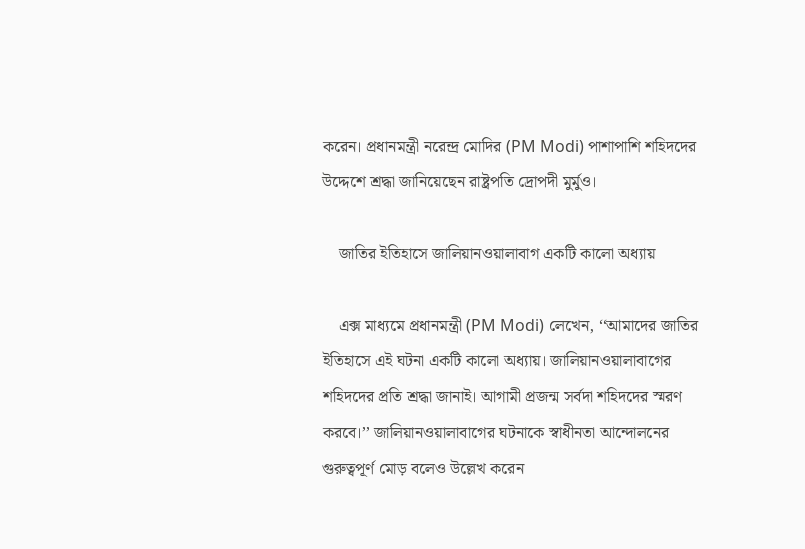করেন। প্রধানমন্ত্রী নরেন্দ্র মোদির (PM Modi) পাশাপাশি শহিদদের উদ্দেশে শ্রদ্ধা জানিয়েছেন রাষ্ট্রপতি দ্রোপদী মুর্মুও।

    জাতির ইতিহাসে জালিয়ানওয়ালাবাগ একটি কালো অধ্যায়

    এক্স মাধ্যমে প্রধানমন্ত্রী (PM Modi) লেখেন, ‘‘আমাদের জাতির ইতিহাসে এই ঘটনা একটি কালো অধ্যায়। জালিয়ানওয়ালাবাগের শহিদদের প্রতি শ্রদ্ধা জানাই। আগামী প্রজন্ম সর্বদা শহিদদের স্মরণ করবে।’’ জালিয়ানওয়ালাবাগের ঘটনাকে স্বাধীনতা আন্দোলনের গুরুত্বপূর্ণ মোড় বলেও উল্লেখ করেন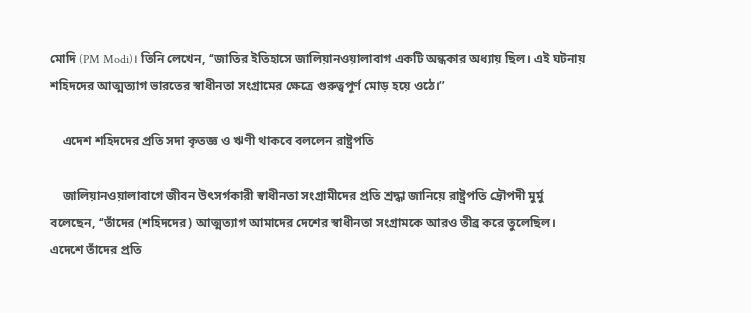মোদি (PM Modi)। তিনি লেখেন, ‘‘জাতির ইতিহাসে জালিয়ানওয়ালাবাগ একটি অন্ধকার অধ্যায় ছিল। এই ঘটনায় শহিদদের আত্মত্যাগ ভারতের স্বাধীনতা সংগ্রামের ক্ষেত্রে গুরুত্বপূর্ণ মোড় হয়ে ওঠে।’’

    এদেশ শহিদদের প্রতি সদা কৃতজ্ঞ ও ঋণী থাকবে বললেন রাষ্ট্রপতি

    জালিয়ানওয়ালাবাগে জীবন উৎসর্গকারী স্বাধীনতা সংগ্রামীদের প্রতি শ্রদ্ধা জানিয়ে রাষ্ট্রপতি দ্রৌপদী মুর্মু বলেছেন, ‘‘তাঁদের (শহিদদের) আত্মত্যাগ আমাদের দেশের স্বাধীনতা সংগ্রামকে আরও তীব্র করে তুলেছিল। এদেশে তাঁদের প্রতি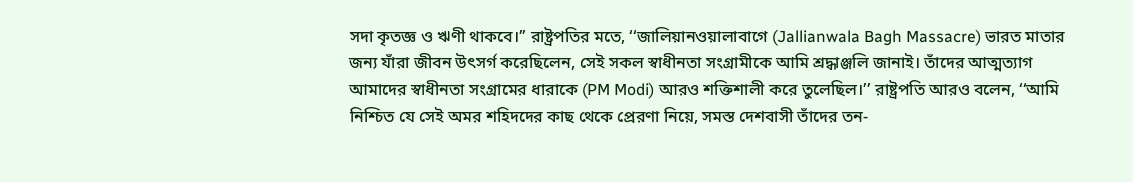সদা কৃতজ্ঞ ও ঋণী থাকবে।’’ রাষ্ট্রপতির মতে, ‘‘জালিয়ানওয়ালাবাগে (Jallianwala Bagh Massacre) ভারত মাতার জন্য যাঁরা জীবন উৎসর্গ করেছিলেন, সেই সকল স্বাধীনতা সংগ্রামীকে আমি শ্রদ্ধাঞ্জলি জানাই। তাঁদের আত্মত্যাগ আমাদের স্বাধীনতা সংগ্রামের ধারাকে (PM Modi) আরও শক্তিশালী করে তুলেছিল।’’ রাষ্ট্রপতি আরও বলেন, ‘‘আমি নিশ্চিত যে সেই অমর শহিদদের কাছ থেকে প্রেরণা নিয়ে, সমস্ত দেশবাসী তাঁদের তন-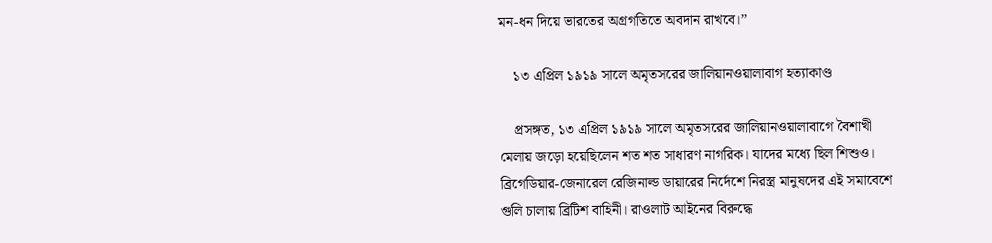মন-ধন দিয়ে ভারতের অগ্রগতিতে অবদান রাখবে।’’

    ১৩ এপ্রিল ১৯১৯ সালে অমৃতসরের জালিয়ানওয়ালাবাগ হত্যাকাণ্ড

    প্রসঙ্গত, ১৩ এপ্রিল ১৯১৯ সালে অমৃতসরের জালিয়ানওয়ালাবাগে বৈশাখী মেলায় জড়ো হয়েছিলেন শত শত সাধারণ নাগরিক। যাদের মধ্যে ছিল শিশুও। ব্রিগেডিয়ার-জেনারেল রেজিনাল্ড ডায়ারের নির্দেশে নিরস্ত্র মানুষদের এই সমাবেশে গুলি চালায় ব্রিটিশ বাহিনী। রাওলাট আইনের বিরুদ্ধে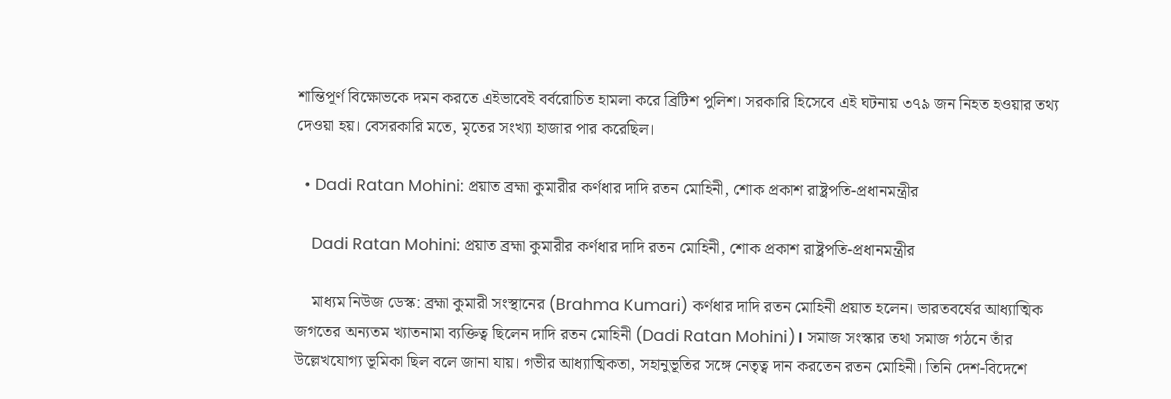শান্তিপূর্ণ বিক্ষোভকে দমন করতে এইভাবেই বর্বরোচিত হামলা করে ব্রিটিশ পুলিশ। সরকারি হিসেবে এই ঘটনায় ৩৭৯ জন নিহত হওয়ার তথ্য দেওয়া হয়। বেসরকারি মতে, মৃতের সংখ্যা হাজার পার করেছিল।

  • Dadi Ratan Mohini: প্রয়াত ব্রহ্মা কুমারীর কর্ণধার দাদি রতন মোহিনী, শোক প্রকাশ রাষ্ট্রপতি-প্রধানমন্ত্রীর

    Dadi Ratan Mohini: প্রয়াত ব্রহ্মা কুমারীর কর্ণধার দাদি রতন মোহিনী, শোক প্রকাশ রাষ্ট্রপতি-প্রধানমন্ত্রীর

    মাধ্যম নিউজ ডেস্ক: ব্রহ্মা কুমারী সংস্থানের (Brahma Kumari) কর্ণধার দাদি রতন মোহিনী প্রয়াত হলেন। ভারতবর্ষের আধ্যাত্মিক জগতের অন্যতম খ্যাতনামা ব্যক্তিত্ব ছিলেন দাদি রতন মোহিনী (Dadi Ratan Mohini)। সমাজ সংস্কার তথা সমাজ গঠনে তাঁর উল্লেখযোগ্য ভূমিকা ছিল বলে জানা যায়। গভীর আধ্যাত্মিকতা, সহানুভূতির সঙ্গে নেতৃত্ব দান করতেন রতন মোহিনী। তিনি দেশ-বিদেশে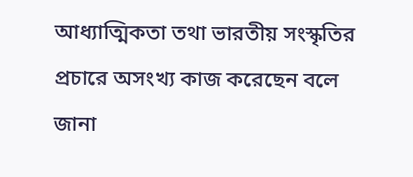আধ্যাত্মিকতা তথা ভারতীয় সংস্কৃতির প্রচারে অসংখ্য কাজ করেছেন বলে জানা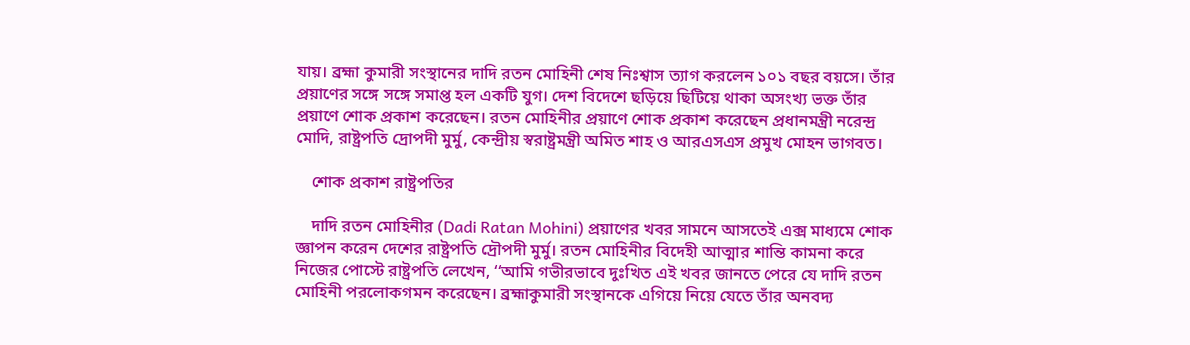যায়। ব্রহ্মা কুমারী সংস্থানের দাদি রতন মোহিনী শেষ নিঃশ্বাস ত্যাগ করলেন ১০১ বছর বয়সে। তাঁর প্রয়াণের সঙ্গে সঙ্গে সমাপ্ত হল একটি যুগ। দেশ বিদেশে ছড়িয়ে ছিটিয়ে থাকা অসংখ্য ভক্ত তাঁর প্রয়াণে শোক প্রকাশ করেছেন। রতন মোহিনীর প্রয়াণে শোক প্রকাশ করেছেন প্রধানমন্ত্রী নরেন্দ্র মোদি, রাষ্ট্রপতি দ্রোপদী মুর্মু, কেন্দ্রীয় স্বরাষ্ট্রমন্ত্রী অমিত শাহ ও আরএসএস প্রমুখ মোহন ভাগবত।

    শোক প্রকাশ রাষ্ট্রপতির

    দাদি রতন মোহিনীর (Dadi Ratan Mohini) প্রয়াণের খবর সামনে আসতেই এক্স মাধ্যমে শোক জ্ঞাপন করেন দেশের রাষ্ট্রপতি দ্রৌপদী মুর্মু। রতন মোহিনীর বিদেহী আত্মার শান্তি কামনা করে নিজের পোস্টে রাষ্ট্রপতি লেখেন, ‘‘আমি গভীরভাবে দুঃখিত এই খবর জানতে পেরে যে দাদি রতন মোহিনী পরলোকগমন করেছেন। ব্রহ্মাকুমারী সংস্থানকে এগিয়ে নিয়ে যেতে তাঁর অনবদ্য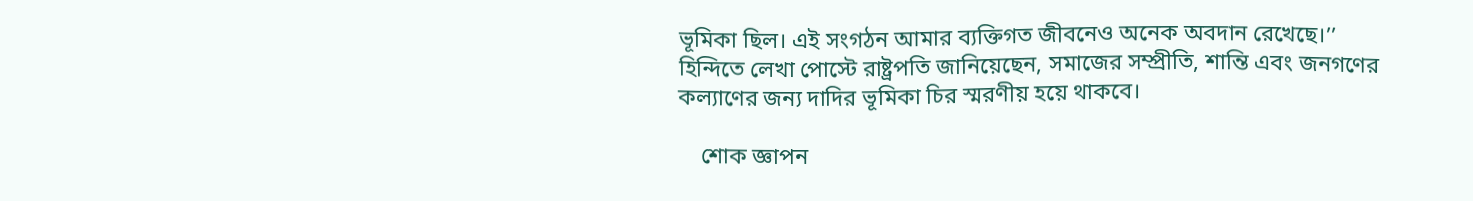ভূমিকা ছিল। এই সংগঠন আমার ব্যক্তিগত জীবনেও অনেক অবদান রেখেছে।’’ হিন্দিতে লেখা পোস্টে রাষ্ট্রপতি জানিয়েছেন, সমাজের সম্প্রীতি, শান্তি এবং জনগণের কল্যাণের জন্য দাদির ভূমিকা চির স্মরণীয় হয়ে থাকবে।

    শোক জ্ঞাপন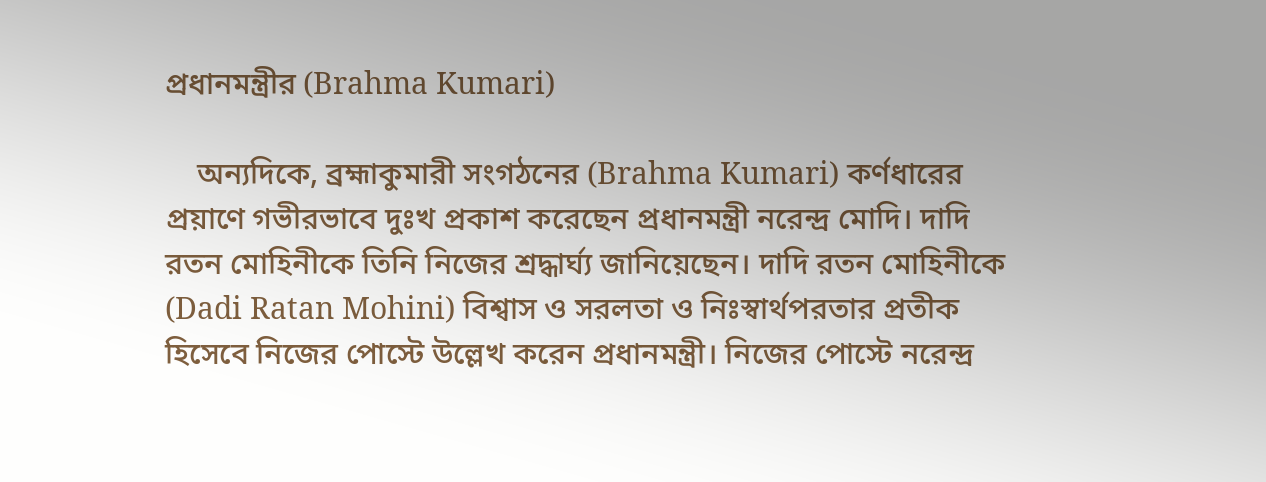প্রধানমন্ত্রীর (Brahma Kumari)

    অন্যদিকে, ব্রহ্মাকুমারী সংগঠনের (Brahma Kumari) কর্ণধারের প্রয়াণে গভীরভাবে দুঃখ প্রকাশ করেছেন প্রধানমন্ত্রী নরেন্দ্র মোদি। দাদি রতন মোহিনীকে তিনি নিজের শ্রদ্ধার্ঘ্য জানিয়েছেন। দাদি রতন মোহিনীকে (Dadi Ratan Mohini) বিশ্বাস ও সরলতা ও নিঃস্বার্থপরতার প্রতীক হিসেবে নিজের পোস্টে উল্লেখ করেন প্রধানমন্ত্রী। নিজের পোস্টে নরেন্দ্র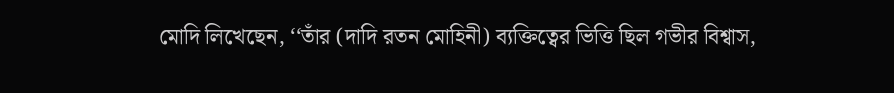মোদি লিখেছেন, ‘‘তাঁর (দাদি রতন মোহিনী) ব্যক্তিত্বের ভিত্তি ছিল গভীর বিশ্বাস,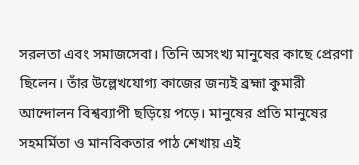সরলতা এবং সমাজসেবা। তিনি অসংখ্য মানুষের কাছে প্রেরণা ছিলেন। তাঁর উল্লেখযোগ্য কাজের জন্যই ব্রহ্মা কুমারী আন্দোলন বিশ্বব্যাপী ছড়িয়ে পড়ে। মানুষের প্রতি মানুষের সহমর্মিতা ও মানবিকতার পাঠ শেখায় এই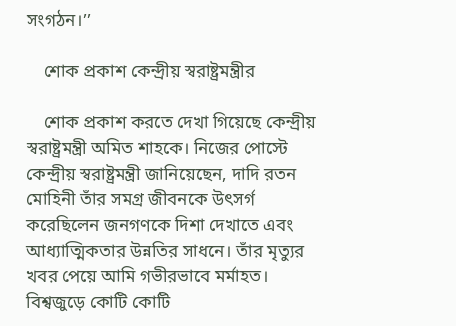সংগঠন।’’

    শোক প্রকাশ কেন্দ্রীয় স্বরাষ্ট্রমন্ত্রীর

    শোক প্রকাশ করতে দেখা গিয়েছে কেন্দ্রীয় স্বরাষ্ট্রমন্ত্রী অমিত শাহকে। নিজের পোস্টে কেন্দ্রীয় স্বরাষ্ট্রমন্ত্রী জানিয়েছেন, দাদি রতন মোহিনী তাঁর সমগ্র জীবনকে উৎসর্গ করেছিলেন জনগণকে দিশা দেখাতে এবং আধ্যাত্মিকতার উন্নতির সাধনে। তাঁর মৃত্যুর খবর পেয়ে আমি গভীরভাবে মর্মাহত। বিশ্বজুড়ে কোটি কোটি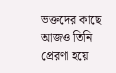ভক্তদের কাছে আজও তিনি প্রেরণা হয়ে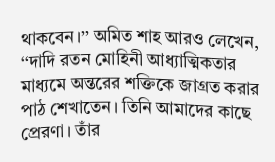থাকবেন।’’ অমিত শাহ আরও লেখেন, ‘‘দাদি রতন মোহিনী আধ্যাত্মিকতার মাধ্যমে অন্তরের শক্তিকে জাগ্রত করার পাঠ শেখাতেন। তিনি আমাদের কাছে প্রেরণা। তাঁর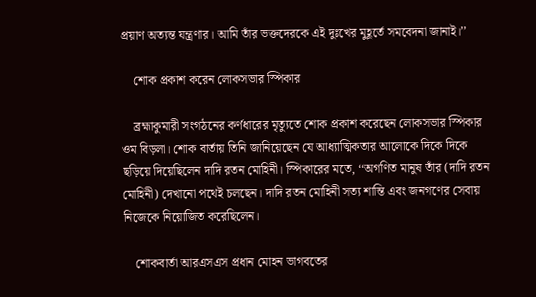প্রয়াণ অত্যন্ত যন্ত্রণার। আমি তাঁর ভক্তদেরকে এই দুঃখের মুহূর্তে সমবেদনা জানাই।’’

    শোক প্রকাশ করেন লোকসভার স্পিকার

    ব্রহ্মাকুমারী সংগঠনের কর্ণধারের মৃত্যুতে শোক প্রকাশ করেছেন লোকসভার স্পিকার ওম বিড়লা। শোক বার্তায় তিনি জানিয়েছেন যে আধ্যাত্মিকতার আলোকে দিকে দিকে ছড়িয়ে দিয়েছিলেন দাদি রতন মোহিনী। স্পিকারের মতে, ‘‘অগণিত মানুষ তাঁর (দাদি রতন মোহিনী) দেখানো পথেই চলছেন। দাদি রতন মোহিনী সত্য শান্তি এবং জনগণের সেবায় নিজেকে নিয়োজিত করেছিলেন।

    শোকবার্তা আরএসএস প্রধান মোহন ভাগবতের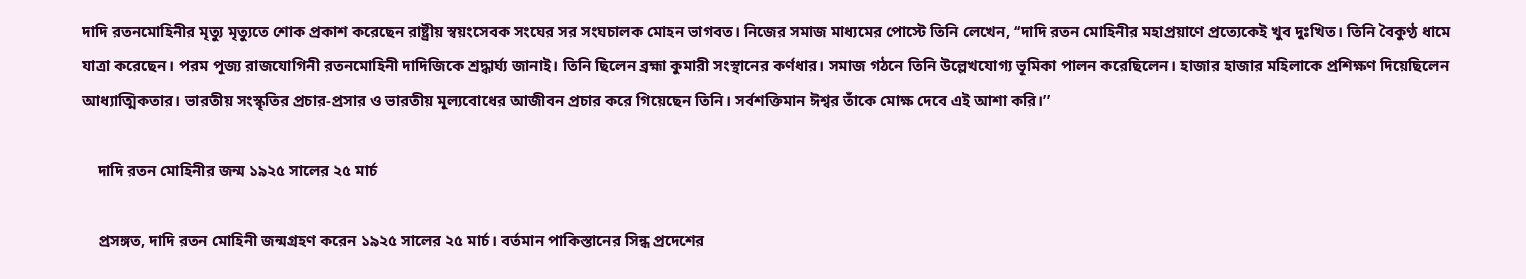দাদি রতনমোহিনীর মৃত্যু মৃত্যুতে শোক প্রকাশ করেছেন রাষ্ট্রীয় স্বয়ংসেবক সংঘের সর সংঘচালক মোহন ভাগবত। নিজের সমাজ মাধ্যমের পোস্টে তিনি লেখেন, ‘‘দাদি রতন মোহিনীর মহাপ্রয়াণে প্রত্যেকেই খুব দুঃখিত। তিনি বৈকুণ্ঠ ধামে যাত্রা করেছেন। পরম পূজ্য রাজযোগিনী রতনমোহিনী দাদিজিকে শ্রদ্ধার্ঘ্য জানাই। তিনি ছিলেন ব্রহ্মা কুমারী সংস্থানের কর্ণধার। সমাজ গঠনে তিনি উল্লেখযোগ্য ভূমিকা পালন করেছিলেন। হাজার হাজার মহিলাকে প্রশিক্ষণ দিয়েছিলেন আধ্যাত্মিকতার। ভারতীয় সংস্কৃতির প্রচার-প্রসার ও ভারতীয় মূল্যবোধের আজীবন প্রচার করে গিয়েছেন তিনি। সর্বশক্তিমান ঈশ্বর তাঁকে মোক্ষ দেবে এই আশা করি।’’

    দাদি রতন মোহিনীর জন্ম ১৯২৫ সালের ২৫ মার্চ

    প্রসঙ্গত, দাদি রতন মোহিনী জন্মগ্রহণ করেন ১৯২৫ সালের ২৫ মার্চ। বর্তমান পাকিস্তানের সিন্ধ প্রদেশের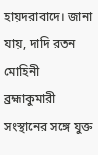হায়দরাবাদে। জানা যায়, দাদি রতন মোহিনী ব্রহ্মাকুমারী সংস্থানের সঙ্গে যুক্ত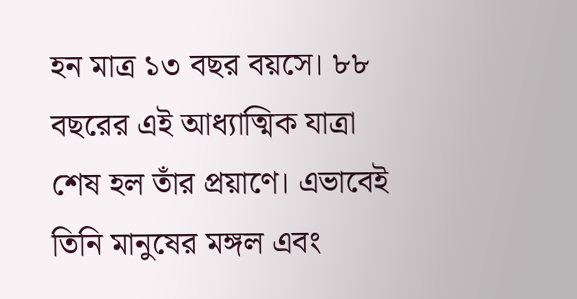হন মাত্র ১৩ বছর বয়সে। ৮৮ বছরের এই আধ্যাত্মিক যাত্রা শেষ হল তাঁর প্রয়াণে। এভাবেই তিনি মানুষের মঙ্গল এবং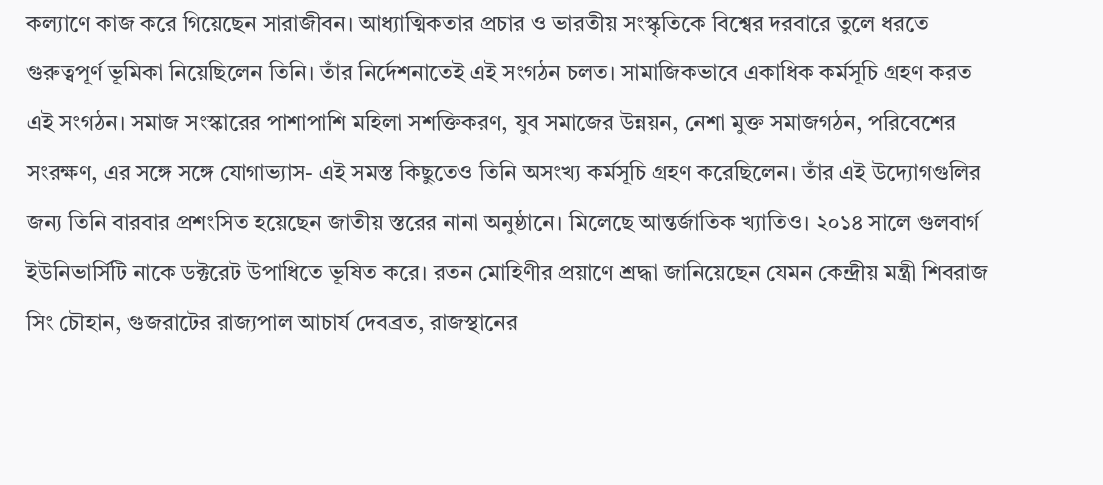কল্যাণে কাজ করে গিয়েছেন সারাজীবন। আধ্যাত্মিকতার প্রচার ও ভারতীয় সংস্কৃতিকে বিশ্বের দরবারে তুলে ধরতে গুরুত্বপূর্ণ ভূমিকা নিয়েছিলেন তিনি। তাঁর নির্দেশনাতেই এই সংগঠন চলত। সামাজিকভাবে একাধিক কর্মসূচি গ্রহণ করত এই সংগঠন। সমাজ সংস্কারের পাশাপাশি মহিলা সশক্তিকরণ, যুব সমাজের উন্নয়ন, নেশা মুক্ত সমাজগঠন, পরিবেশের সংরক্ষণ, এর সঙ্গে সঙ্গে যোগাভ্যাস- এই সমস্ত কিছুতেও তিনি অসংখ্য কর্মসূচি গ্রহণ করেছিলেন। তাঁর এই উদ্যোগগুলির জন্য তিনি বারবার প্রশংসিত হয়েছেন জাতীয় স্তরের নানা অনুষ্ঠানে। মিলেছে আন্তর্জাতিক খ্যাতিও। ২০১৪ সালে গুলবার্গ ইউনিভার্সিটি নাকে ডক্টরেট উপাধিতে ভূষিত করে। রতন মোহিণীর প্রয়াণে শ্রদ্ধা জানিয়েছেন যেমন কেন্দ্রীয় মন্ত্রী শিবরাজ সিং চৌহান, গুজরাটের রাজ্যপাল আচার্য দেবব্রত, রাজস্থানের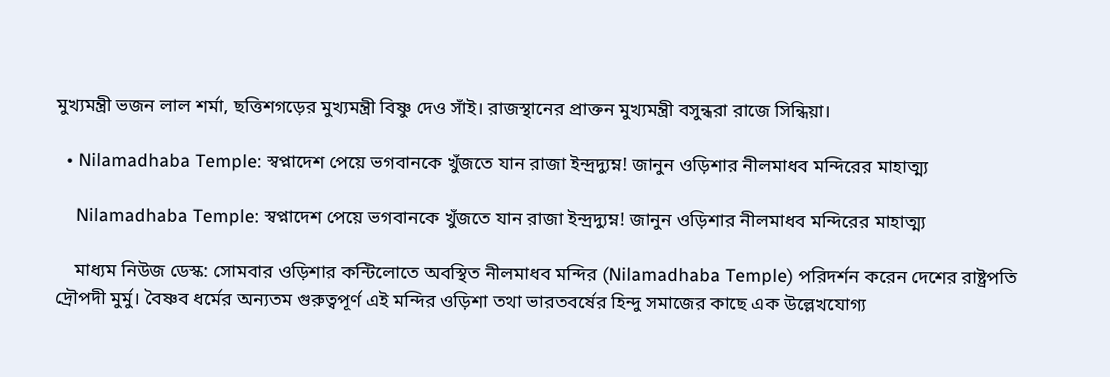মুখ্যমন্ত্রী ভজন লাল শর্মা, ছত্তিশগড়ের মুখ্যমন্ত্রী বিষ্ণু দেও সাঁই। রাজস্থানের প্রাক্তন মুখ্যমন্ত্রী বসুন্ধরা রাজে সিন্ধিয়া।

  • Nilamadhaba Temple: স্বপ্নাদেশ পেয়ে ভগবানকে খুঁজতে যান রাজা ইন্দ্রদ্যুম্ন! জানুন ওড়িশার নীলমাধব মন্দিরের মাহাত্ম্য

    Nilamadhaba Temple: স্বপ্নাদেশ পেয়ে ভগবানকে খুঁজতে যান রাজা ইন্দ্রদ্যুম্ন! জানুন ওড়িশার নীলমাধব মন্দিরের মাহাত্ম্য

    মাধ্যম নিউজ ডেস্ক: সোমবার ওড়িশার কন্টিলোতে অবস্থিত নীলমাধব মন্দির (Nilamadhaba Temple) পরিদর্শন করেন দেশের রাষ্ট্রপতি দ্রৌপদী মুর্মু। বৈষ্ণব ধর্মের অন্যতম গুরুত্বপূর্ণ এই মন্দির ওড়িশা তথা ভারতবর্ষের হিন্দু সমাজের কাছে এক উল্লেখযোগ্য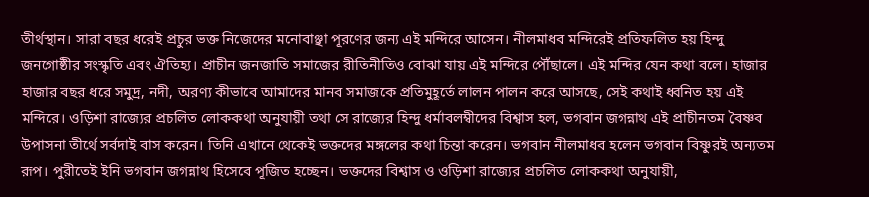তীর্থস্থান। সারা বছর ধরেই প্রচুর ভক্ত নিজেদের মনোবাঞ্ছা পূরণের জন্য এই মন্দিরে আসেন। নীলমাধব মন্দিরেই প্রতিফলিত হয় হিন্দু জনগোষ্ঠীর সংস্কৃতি এবং ঐতিহ্য। প্রাচীন জনজাতি সমাজের রীতিনীতিও বোঝা যায় এই মন্দিরে পৌঁছালে। এই মন্দির যেন কথা বলে। হাজার হাজার বছর ধরে সমুদ্র, নদী, অরণ্য কীভাবে আমাদের মানব সমাজকে প্রতিমুহূর্তে লালন পালন করে আসছে, সেই কথাই ধ্বনিত হয় এই মন্দিরে। ওড়িশা রাজ্যের প্রচলিত লোককথা অনুযায়ী তথা সে রাজ্যের হিন্দু ধর্মাবলম্বীদের বিশ্বাস হল, ভগবান জগন্নাথ এই প্রাচীনতম বৈষ্ণব উপাসনা তীর্থে সর্বদাই বাস করেন। তিনি এখানে থেকেই ভক্তদের মঙ্গলের কথা চিন্তা করেন। ভগবান নীলমাধব হলেন ভগবান বিষ্ণুরই অন্যতম রূপ। পুরীতেই ইনি ভগবান জগন্নাথ হিসেবে পূজিত হচ্ছেন। ভক্তদের বিশ্বাস ও ওড়িশা রাজ্যের প্রচলিত লোককথা অনুযায়ী,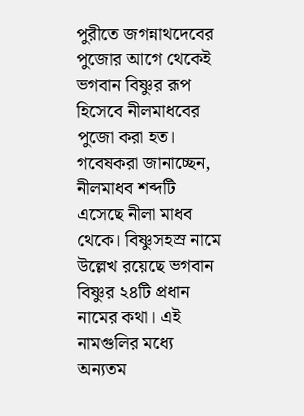পুরীতে জগন্নাথদেবের পুজোর আগে থেকেই ভগবান বিষ্ণুর রূপ হিসেবে নীলমাধবের পুজো করা হত। গবেষকরা জানাচ্ছেন, নীলমাধব শব্দটি এসেছে নীলা মাধব থেকে। বিষ্ণুসহস্র নামে উল্লেখ রয়েছে ভগবান বিষ্ণুর ২৪টি প্রধান নামের কথা। এই নামগুলির মধ্যে অন্যতম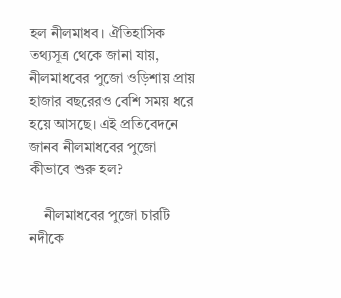হল নীলমাধব। ঐতিহাসিক তথ্যসূত্র থেকে জানা যায়, নীলমাধবের পুজো ওড়িশায় প্রায় হাজার বছরেরও বেশি সময় ধরে হয়ে আসছে। এই প্রতিবেদনে জানব নীলমাধবের পুজো কীভাবে শুরু হল?

    নীলমাধবের পুজো চারটি নদীকে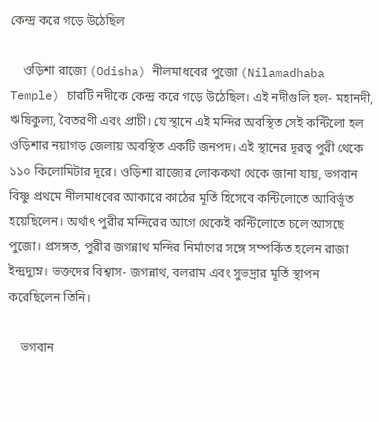কেন্দ্র করে গড়ে উঠেছিল

    ওড়িশা রাজ্যে (Odisha) নীলমাধবের পুজো (Nilamadhaba Temple) চারটি নদীকে কেন্দ্র করে গড়ে উঠেছিল। এই নদীগুলি হল- মহানদী, ঋষিকুল্য, বৈতরণী এবং প্রাচী। যে স্থানে এই মন্দির অবস্থিত সেই কন্টিলো হল ওড়িশার নয়াগড় জেলায় অবস্থিত একটি জনপদ। এই স্থানের দূরত্ব পুরী থেকে ১১০ কিলোমিটার দূরে। ওড়িশা রাজ্যের লোককথা থেকে জানা যায়, ভগবান বিষ্ণু প্রথমে নীলমাধবের আকারে কাঠের মূর্তি হিসেবে কন্টিলোতে আবির্ভূত হয়েছিলেন। অর্থাৎ পুরীর মন্দিরের আগে থেকেই কন্টিলোতে চলে আসছে পুজো। প্রসঙ্গত, পুরীর জগন্নাথ মন্দির নির্মাণের সঙ্গে সম্পর্কিত হলেন রাজা ইন্দ্রদ্যুম্ন। ভক্তদের বিশ্বাস- জগন্নাথ, বলরাম এবং সুভদ্রার মূর্তি স্থাপন করেছিলেন তিনি।

    ভগবান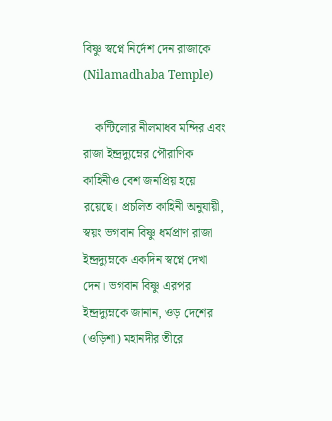বিষ্ণু স্বপ্নে নির্দেশ দেন রাজাকে (Nilamadhaba Temple)

    কন্টিলোর নীলমাধব মন্দির এবং রাজা ইন্দ্রদ্যুম্নের পৌরাণিক কাহিনীও বেশ জনপ্রিয় হয়ে রয়েছে। প্রচলিত কাহিনী অনুযায়ী, স্বয়ং ভগবান বিষ্ণু ধর্মপ্রাণ রাজা ইন্দ্রদ্যুম্নকে একদিন স্বপ্নে দেখা দেন। ভগবান বিষ্ণু এরপর ইন্দ্রদ্যুম্নকে জানান, ওড় দেশের (ওড়িশা) মহানদীর তীরে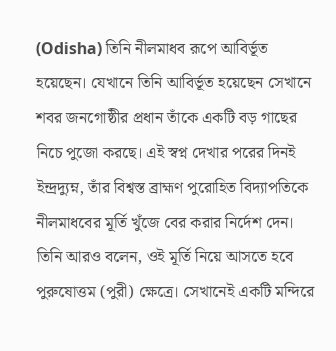(Odisha) তিনি নীলমাধব রূপে আবির্ভূত হয়েছেন। যেখানে তিনি আবির্ভূত হয়েছেন সেখানে শবর জনগোষ্ঠীর প্রধান তাঁকে একটি বড় গাছের নিচে পুজো করছে। এই স্বপ্ন দেখার পরের দিনই ইন্দ্রদ্যুম্ন, তাঁর বিশ্বস্ত ব্রাহ্মণ পুরোহিত বিদ্যাপতিকে নীলমাধবের মূর্তি খুঁজে বের করার নির্দেশ দেন। তিনি আরও বলেন, ওই মূর্তি নিয়ে আসতে হবে পুরুষোত্তম (পুরী) ক্ষেত্রে। সেখানেই একটি মন্দিরে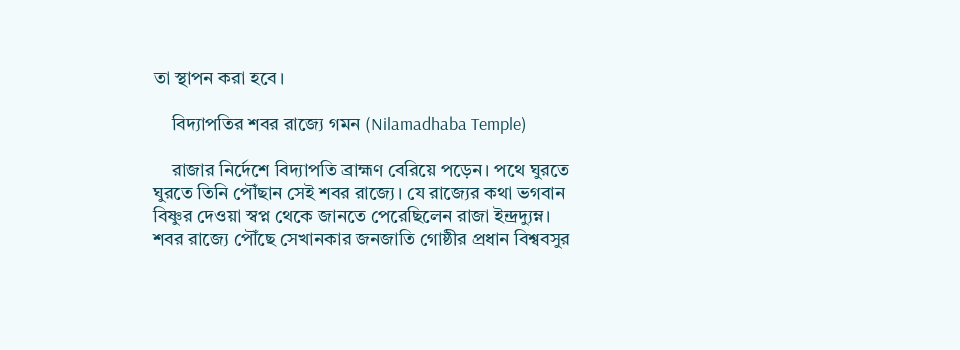তা স্থাপন করা হবে।

    বিদ্যাপতির শবর রাজ্যে গমন (Nilamadhaba Temple)

    রাজার নির্দেশে বিদ্যাপতি ব্রাহ্মণ বেরিয়ে পড়েন। পথে ঘুরতে ঘুরতে তিনি পৌঁছান সেই শবর রাজ্যে। যে রাজ্যের কথা ভগবান বিষ্ণুর দেওয়া স্বপ্ন থেকে জানতে পেরেছিলেন রাজা ইন্দ্রদ্যুম্ন। শবর রাজ্যে পৌঁছে সেখানকার জনজাতি গোষ্ঠীর প্রধান বিশ্ববসুর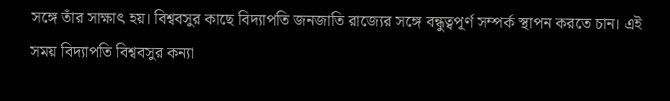সঙ্গে তাঁর সাক্ষাৎ হয়। বিশ্ববসুর কাছে বিদ্যাপতি জনজাতি রাজ্যের সঙ্গে বন্ধুত্বপূর্ণ সম্পর্ক স্থাপন করতে চান। এই সময় বিদ্যাপতি বিশ্ববসুর কন্যা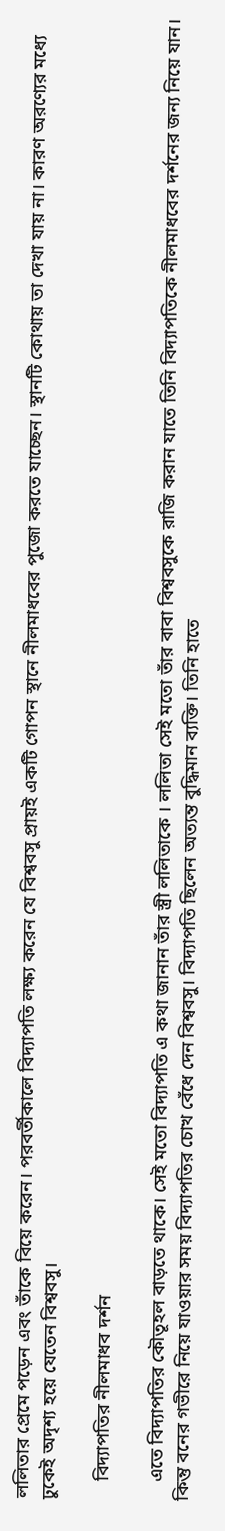ললিতার প্রেমে পড়েন এবং তাঁকে বিয়ে করেন। পরবর্তীকালে বিদ্যাপতি লক্ষ্য করেন যে বিশ্ববসু প্রায়ই একটি গোপন স্থানে নীলমাধবের পুজো করতে যাচ্ছেন। স্থানটি কোথায় তা দেখা যায় না। কারণ অরণ্যের মধ্যে ঢুকেই অদৃশ্য হয়ে যেতেন বিশ্ববসু।

    বিদ্যাপতির নীলমাধব দর্শন

    এতে বিদ্যাপতির কৌতূহল বাড়তে থাকে। সেই মতো বিদ্যাপতি এ কথা জানান তাঁর স্ত্রী ললিতাকে । ললিতা সেই মতো তাঁর বাবা বিশ্ববসুকে রাজি করান যাতে তিনি বিদ্যাপতিকে নীলমাধবের দর্শনের জন্য নিয়ে যান। কিন্তু বনের গভীরে নিয়ে যাওয়ার সময় বিদ্যাপতির চোখ বেঁধে দেন বিশ্ববসু। বিদ্যাপতি ছিলেন অত্যন্ত বুদ্ধিমান ব্যক্তি। তিনি হাতে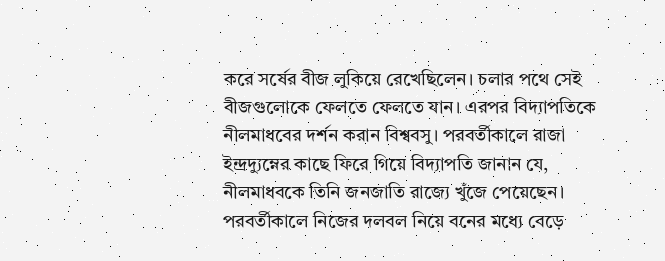করে সর্ষের বীজ লুকিয়ে রেখেছিলেন। চলার পথে সেই বীজগুলোকে ফেলতে ফেলতে যান। এরপর বিদ্যাপতিকে নীলমাধবের দর্শন করান বিশ্ববসু। পরবর্তীকালে রাজা ইন্দ্রদ্যুম্নের কাছে ফিরে গিয়ে বিদ্যাপতি জানান যে, নীলমাধবকে তিনি জনজাতি রাজ্যে খুঁজে পেয়েছেন। পরবর্তীকালে নিজের দলবল নিয়ে বনের মধ্যে বেড়ে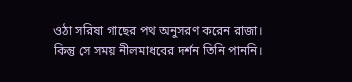ওঠা সরিষা গাছের পথ অনুসরণ করেন রাজা। কিন্তু সে সময় নীলমাধবের দর্শন তিনি পাননি।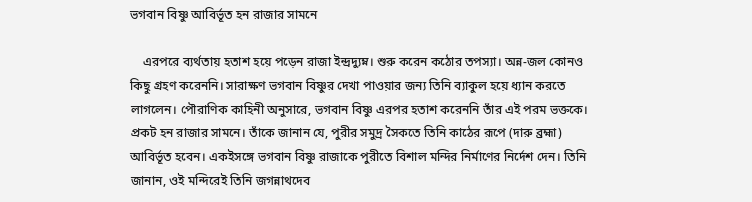ভগবান বিষ্ণু আবির্ভূত হন রাজার সামনে

    এরপরে ব্যর্থতায় হতাশ হয়ে পড়েন রাজা ইন্দ্রদ্যুম্ন। শুরু করেন কঠোর তপস্যা। অন্ন-জল কোনও কিছু গ্রহণ করেননি। সারাক্ষণ ভগবান বিষ্ণুর দেখা পাওয়ার জন্য তিনি ব্যাকুল হয়ে ধ্যান করতে লাগলেন। পৌরাণিক কাহিনী অনুসারে, ভগবান বিষ্ণু এরপর হতাশ করেননি তাঁর এই পরম ভক্তকে। প্রকট হন রাজার সামনে। তাঁকে জানান যে, পুরীর সমুদ্র সৈকতে তিনি কাঠের রূপে (দারু ব্রহ্মা) আবির্ভূত হবেন। একইসঙ্গে ভগবান বিষ্ণু রাজাকে পুরীতে বিশাল মন্দির নির্মাণের নির্দেশ দেন। তিনি জানান, ওই মন্দিরেই তিনি জগন্নাথদেব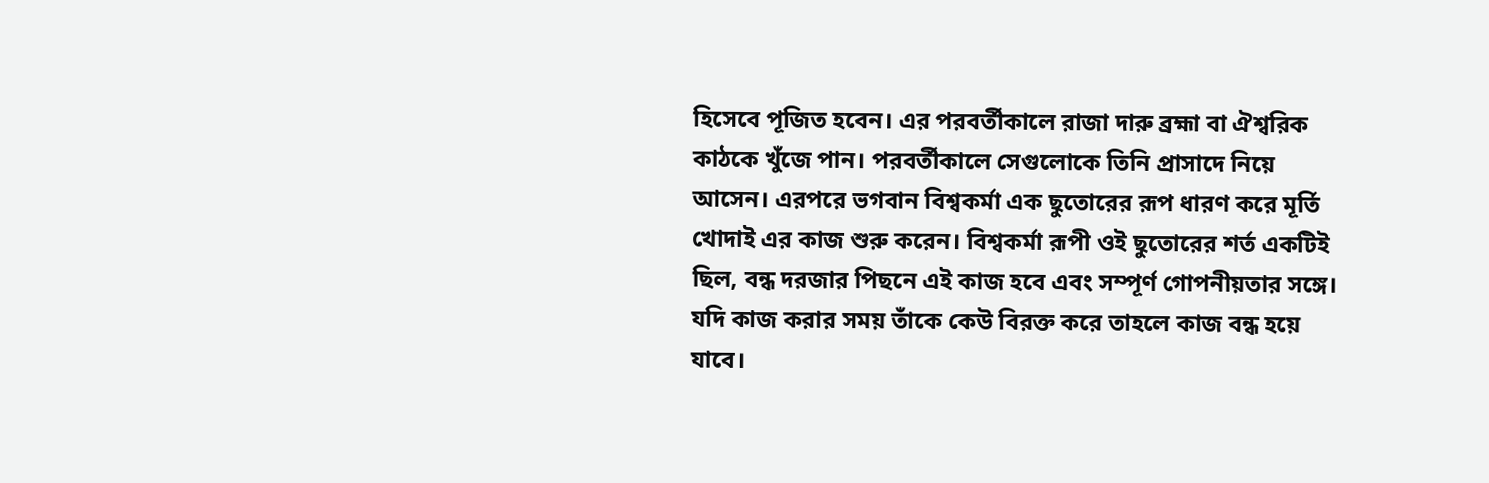হিসেবে পূজিত হবেন। এর পরবর্তীকালে রাজা দারু ব্রহ্মা বা ঐশ্বরিক কাঠকে খুঁজে পান। পরবর্তীকালে সেগুলোকে তিনি প্রাসাদে নিয়ে আসেন। এরপরে ভগবান বিশ্বকর্মা এক ছুতোরের রূপ ধারণ করে মূর্তি খোদাই এর কাজ শুরু করেন। বিশ্বকর্মা রূপী ওই ছুতোরের শর্ত একটিই ছিল, বন্ধ দরজার পিছনে এই কাজ হবে এবং সম্পূর্ণ গোপনীয়তার সঙ্গে। যদি কাজ করার সময় তাঁকে কেউ বিরক্ত করে তাহলে কাজ বন্ধ হয়ে যাবে।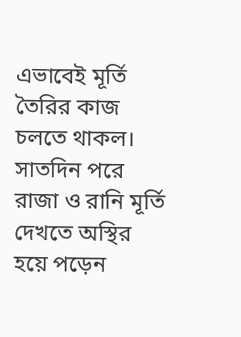এভাবেই মূর্তি তৈরির কাজ চলতে থাকল। সাতদিন পরে রাজা ও রানি মূর্তি দেখতে অস্থির হয়ে পড়েন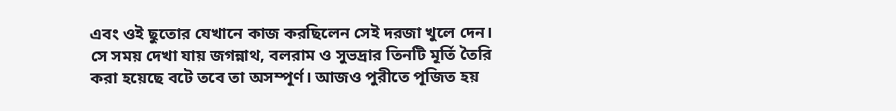এবং ওই ছুতোর যেখানে কাজ করছিলেন সেই দরজা খুলে দেন। সে সময় দেখা যায় জগন্নাথ, বলরাম ও সুভদ্রার তিনটি মূর্তি তৈরি করা হয়েছে বটে তবে তা অসম্পূর্ণ। আজও পুরীতে পূজিত হয়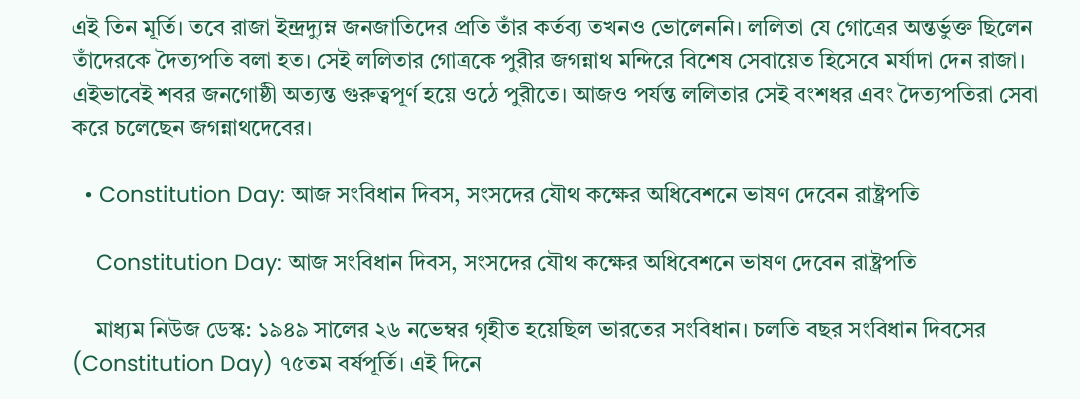এই তিন মূর্তি। তবে রাজা ইন্দ্রদ্যুম্ন জনজাতিদের প্রতি তাঁর কর্তব্য তখনও ভোলেননি। ললিতা যে গোত্রের অন্তর্ভুক্ত ছিলেন তাঁদেরকে দৈত্যপতি বলা হত। সেই ললিতার গোত্রকে পুরীর জগন্নাথ মন্দিরে বিশেষ সেবায়েত হিসেবে মর্যাদা দেন রাজা। এইভাবেই শবর জনগোষ্ঠী অত্যন্ত গুরুত্বপূর্ণ হয়ে ওঠে পুরীতে। আজও পর্যন্ত ললিতার সেই বংশধর এবং দৈত্যপতিরা সেবা করে চলেছেন জগন্নাথদেবের।

  • Constitution Day: আজ সংবিধান দিবস, সংসদের যৌথ কক্ষের অধিবেশনে ভাষণ দেবেন রাষ্ট্রপতি

    Constitution Day: আজ সংবিধান দিবস, সংসদের যৌথ কক্ষের অধিবেশনে ভাষণ দেবেন রাষ্ট্রপতি

    মাধ্যম নিউজ ডেস্ক: ১৯৪৯ সালের ২৬ নভেম্বর গৃহীত হয়েছিল ভারতের সংবিধান। চলতি বছর সংবিধান দিবসের (Constitution Day) ৭৫তম বর্ষপূর্তি। এই দিনে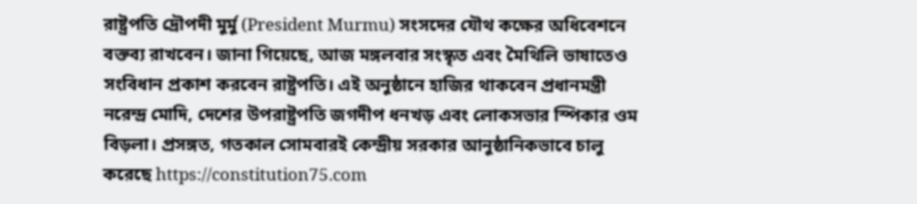রাষ্ট্রপতি দ্রৌপদী মুর্মু (President Murmu) সংসদের যৌথ কক্ষের অধিবেশনে বক্তব্য রাখবেন। জানা গিয়েছে, আজ মঙ্গলবার সংস্কৃত এবং মৈথিলি ভাষাতেও সংবিধান প্রকাশ করবেন রাষ্ট্রপতি। এই অনুষ্ঠানে হাজির থাকবেন প্রধানমন্ত্রী নরেন্দ্র মোদি, দেশের উপরাষ্ট্রপতি জগদীপ ধনখড় এবং লোকসভার স্পিকার ওম বিড়লা। প্রসঙ্গত, গতকাল সোমবারই কেন্দ্রীয় সরকার আনুষ্ঠানিকভাবে চালু করেছে https://constitution75.com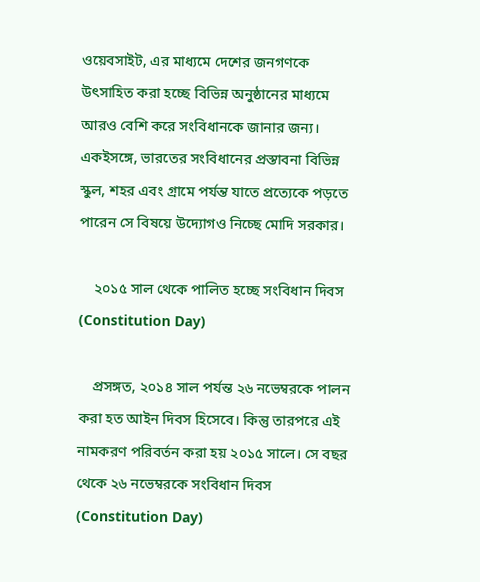ওয়েবসাইট, এর মাধ্যমে দেশের জনগণকে উৎসাহিত করা হচ্ছে বিভিন্ন অনুষ্ঠানের মাধ্যমে আরও বেশি করে সংবিধানকে জানার জন্য। একইসঙ্গে, ভারতের সংবিধানের প্রস্তাবনা বিভিন্ন স্কুল, শহর এবং গ্রামে পর্যন্ত যাতে প্রত্যেকে পড়তে পারেন সে বিষয়ে উদ্যোগও নিচ্ছে মোদি সরকার।

    ২০১৫ সাল থেকে পালিত হচ্ছে সংবিধান দিবস (Constitution Day)

    প্রসঙ্গত, ২০১৪ সাল পর্যন্ত ২৬ নভেম্বরকে পালন করা হত আইন দিবস হিসেবে। কিন্তু তারপরে এই নামকরণ পরিবর্তন করা হয় ২০১৫ সালে। সে বছর থেকে ২৬ নভেম্বরকে সংবিধান দিবস (Constitution Day)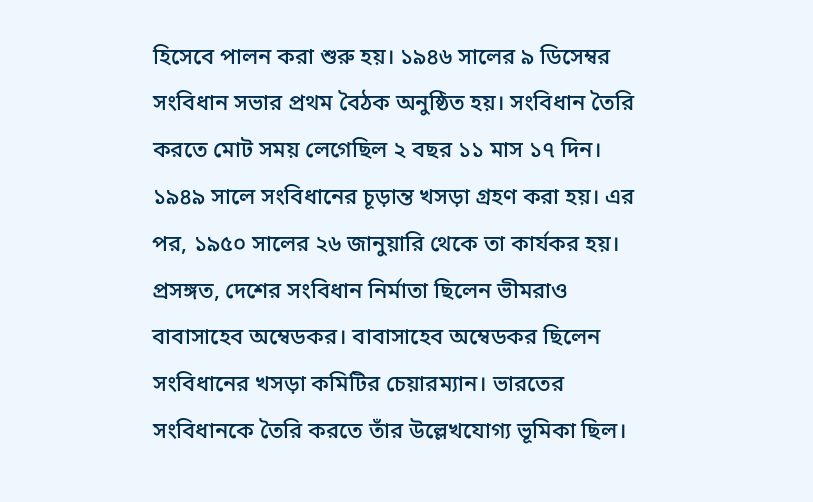হিসেবে পালন করা শুরু হয়। ১৯৪৬ সালের ৯ ডিসেম্বর সংবিধান সভার প্রথম বৈঠক অনুষ্ঠিত হয়। সংবিধান তৈরি করতে মোট সময় লেগেছিল ২ বছর ১১ মাস ১৭ দিন। ১৯৪৯ সালে সংবিধানের চূড়ান্ত খসড়া গ্রহণ করা হয়। এর পর, ১৯৫০ সালের ২৬ জানুয়ারি থেকে তা কার্যকর হয়। প্রসঙ্গত, দেশের সংবিধান নির্মাতা ছিলেন ভীমরাও বাবাসাহেব অম্বেডকর। বাবাসাহেব অম্বেডকর ছিলেন সংবিধানের খসড়া কমিটির চেয়ারম্যান। ভারতের সংবিধানকে তৈরি করতে তাঁর উল্লেখযোগ্য ভূমিকা ছিল।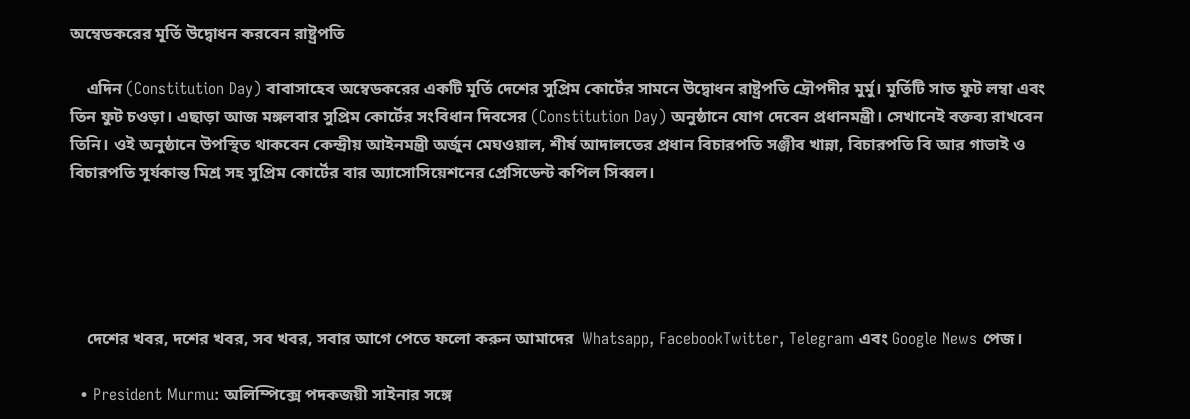অম্বেডকরের মূর্তি উদ্বোধন করবেন রাষ্ট্রপতি

    এদিন (Constitution Day) বাবাসাহেব অম্বেডকরের একটি মূর্তি দেশের সুপ্রিম কোর্টের সামনে উদ্বোধন রাষ্ট্রপতি দ্রৌপদীর মুর্মু। মূর্তিটি সাত ফুট লম্বা এবং তিন ফুট চওড়া। এছাড়া আজ মঙ্গলবার সুপ্রিম কোর্টের সংবিধান দিবসের (Constitution Day) অনুষ্ঠানে যোগ দেবেন প্রধানমন্ত্রী। সেখানেই বক্তব্য রাখবেন তিনি। ওই অনুষ্ঠানে উপস্থিত থাকবেন কেন্দ্রীয় আইনমন্ত্রী অর্জুন মেঘওয়াল, শীর্ষ আদালতের প্রধান বিচারপতি সঞ্জীব খান্না, বিচারপতি বি আর গাভাই ও বিচারপতি সূর্যকান্ত মিশ্র সহ সুপ্রিম কোর্টের বার অ্যাসোসিয়েশনের প্রেসিডেন্ট কপিল সিব্বল।





    দেশের খবর, দশের খবর, সব খবর, সবার আগে পেতে ফলো করুন আমাদের  Whatsapp, FacebookTwitter, Telegram এবং Google News পেজ।

  • President Murmu: অলিম্পিক্সে পদকজয়ী সাইনার সঙ্গে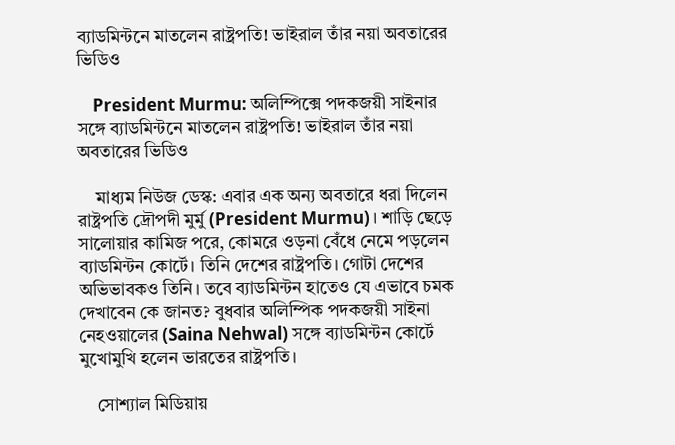ব্যাডমিন্টনে মাতলেন রাষ্ট্রপতি! ভাইরাল তাঁর নয়া অবতারের ভিডিও

    President Murmu: অলিম্পিক্সে পদকজয়ী সাইনার সঙ্গে ব্যাডমিন্টনে মাতলেন রাষ্ট্রপতি! ভাইরাল তাঁর নয়া অবতারের ভিডিও

    মাধ্যম নিউজ ডেস্ক: এবার এক অন্য অবতারে ধরা দিলেন রাষ্ট্রপতি দ্রৌপদী মুর্মু (President Murmu)। শাড়ি ছেড়ে সালোয়ার কামিজ পরে, কোমরে ওড়না বেঁধে নেমে পড়লেন ব্যাডমিন্টন কোর্টে। তিনি দেশের রাষ্ট্রপতি। গোটা দেশের অভিভাবকও তিনি। তবে ব্যাডমিন্টন হাতেও যে এভাবে চমক দেখাবেন কে জানত? বুধবার অলিম্পিক পদকজয়ী সাইনা নেহওয়ালের (Saina Nehwal) সঙ্গে ব্যাডমিন্টন কোর্টে মুখোমুখি হলেন ভারতের রাষ্ট্রপতি।

    সোশ্যাল মিডিয়ায়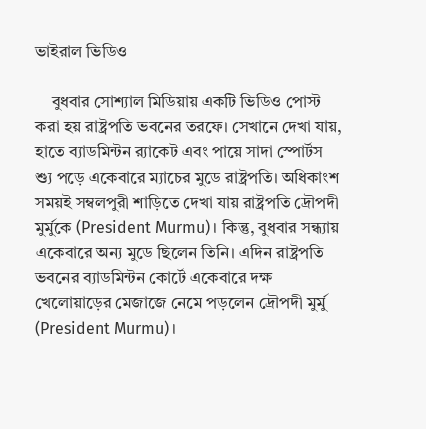ভাইরাল ভিডিও

    বুধবার সোশ্যাল মিডিয়ায় একটি ভিডিও পোস্ট করা হয় রাষ্ট্রপতি ভবনের তরফে। সেখানে দেখা যায়, হাতে ব্যাডমিন্টন র‍্যাকেট এবং পায়ে সাদা স্পোর্টস শ্যু পড়ে একেবারে ম্যাচের মুডে রাষ্ট্রপতি। অধিকাংশ সময়ই সম্বলপুরী শাড়িতে দেখা যায় রাষ্ট্রপতি দ্রৌপদী মুর্মুকে (President Murmu)। কিন্তু, বুধবার সন্ধ্যায় একেবারে অন্য মুডে ছিলেন তিনি। এদিন রাষ্ট্রপতি ভবনের ব্যাডমিন্টন কোর্টে একেবারে দক্ষ খেলোয়াড়ের মেজাজে নেমে পড়লেন দ্রৌপদী মুর্মু (President Murmu)।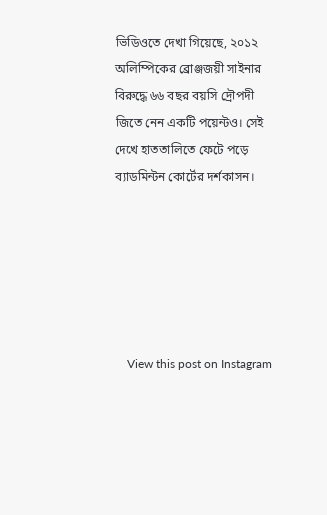ভিডিওতে দেখা গিয়েছে, ২০১২ অলিম্পিকের ব্রোঞ্জজয়ী সাইনার বিরুদ্ধে ৬৬ বছর বয়সি দ্রৌপদী জিতে নেন একটি পয়েন্টও। সেই দেখে হাততালিতে ফেটে পড়ে ব্যাডমিন্টন কোর্টের দর্শকাসন।






    View this post on Instagram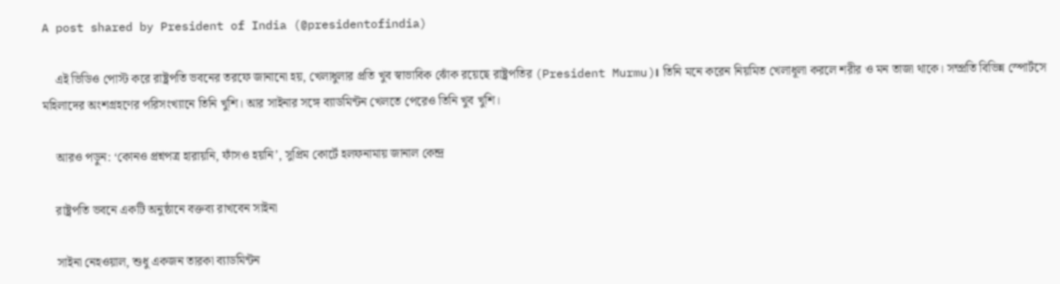A post shared by President of India (@presidentofindia)

    এই ভিডিও পোস্ট করে রাষ্ট্রপতি ভবনের তরফে জানানো হয়, খেলাধুলার প্রতি খুব স্বাভাবিক ঝোঁক রয়েছে রাষ্ট্রপতির (President Murmu)। তিনি মনে করেন নিয়মিত খেলাধূলা করলে শরীর ও মন তাজা থাকে। সম্প্রতি বিভিন্ন স্পোর্টসে মহিলাদের অংশগ্রহণের পরিসংখ্যানে তিনি খুশি। আর সাইনার সঙ্গে ব্যাডমিন্টন খেলতে পেরেও তিনি খুব খুশি।

    আরও পড়ুন: ‘কোনও প্রশ্নপত্র হারায়নি, ফাঁসও হয়নি’, সুপ্রিম কোর্টে হলফনামায় জানাল কেন্দ্র

    রাষ্ট্রপতি ভবনে একটি অনুষ্ঠানে বক্তব্য রাখবেন সাইনা

    সাইনা নেহওয়াল, শুধু একজন তারকা ব্যাডমিন্টন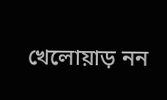খেলোয়াড় নন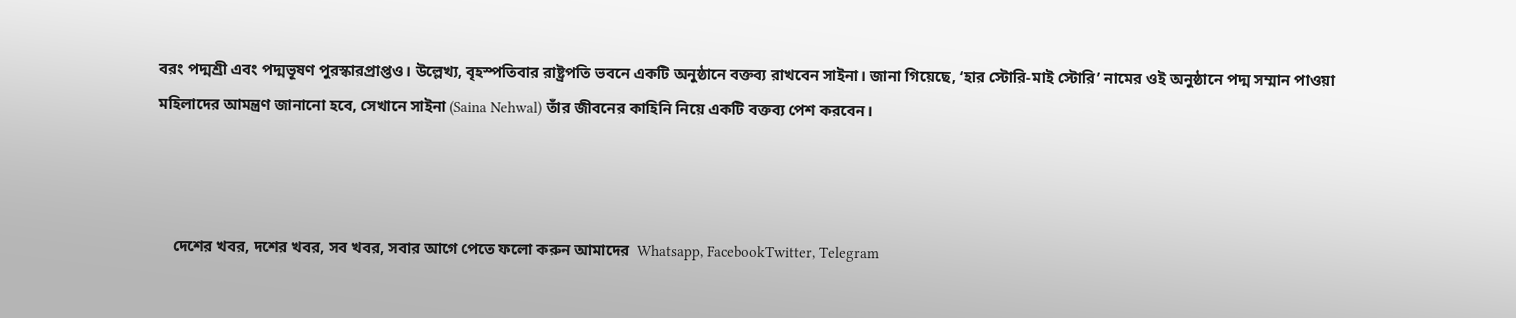বরং পদ্মশ্রী এবং পদ্মভূষণ পুরস্কারপ্রাপ্তও। উল্লেখ্য, বৃহস্পতিবার রাষ্ট্রপতি ভবনে একটি অনুষ্ঠানে বক্তব্য রাখবেন সাইনা। জানা গিয়েছে, ‘হার স্টোরি-মাই স্টোরি’ নামের ওই অনুষ্ঠানে পদ্ম সম্মান পাওয়া মহিলাদের আমন্ত্রণ জানানো হবে, সেখানে সাইনা (Saina Nehwal) তাঁর জীবনের কাহিনি নিয়ে একটি বক্তব্য পেশ করবেন।



    দেশের খবর, দশের খবর, সব খবর, সবার আগে পেতে ফলো করুন আমাদের  Whatsapp, FacebookTwitter, Telegram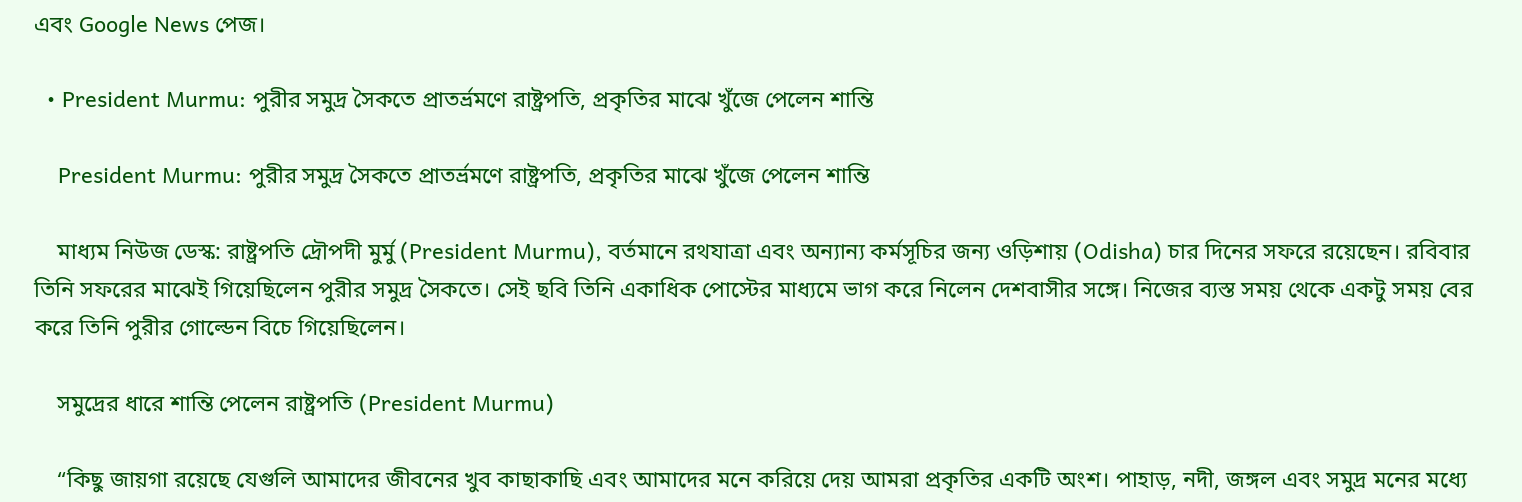এবং Google News পেজ।

  • President Murmu: পুরীর সমুদ্র সৈকতে প্রাতর্ভ্রমণে রাষ্ট্রপতি, প্রকৃতির মাঝে খুঁজে পেলেন শান্তি

    President Murmu: পুরীর সমুদ্র সৈকতে প্রাতর্ভ্রমণে রাষ্ট্রপতি, প্রকৃতির মাঝে খুঁজে পেলেন শান্তি

    মাধ্যম নিউজ ডেস্ক: রাষ্ট্রপতি দ্রৌপদী মুর্মু (President Murmu), বর্তমানে রথযাত্রা এবং অন্যান্য কর্মসূচির জন্য ওড়িশায় (Odisha) চার দিনের সফরে রয়েছেন। রবিবার তিনি সফরের মাঝেই গিয়েছিলেন পুরীর সমুদ্র সৈকতে। সেই ছবি তিনি একাধিক পোস্টের মাধ্যমে ভাগ করে নিলেন দেশবাসীর সঙ্গে। নিজের ব্যস্ত সময় থেকে একটু সময় বের করে তিনি পুরীর গোল্ডেন বিচে গিয়েছিলেন।

    সমুদ্রের ধারে শান্তি পেলেন রাষ্ট্রপতি (President Murmu)

    “কিছু জায়গা রয়েছে যেগুলি আমাদের জীবনের খুব কাছাকাছি এবং আমাদের মনে করিয়ে দেয় আমরা প্রকৃতির একটি অংশ। পাহাড়, নদী, জঙ্গল এবং সমুদ্র মনের মধ্যে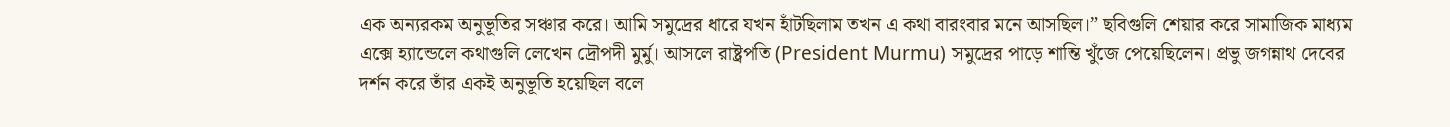এক অন্যরকম অনুভূতির সঞ্চার করে। আমি সমুদ্রের ধারে যখন হাঁটছিলাম তখন এ কথা বারংবার মনে আসছিল।” ছবিগুলি শেয়ার করে সামাজিক মাধ্যম এক্সে হ্যান্ডেলে কথাগুলি লেখেন দ্রৌপদী মুর্মু। আসলে রাষ্ট্রপতি (President Murmu) সমুদ্রের পাড়ে শান্তি খুঁজে পেয়েছিলেন। প্রভু জগন্নাথ দেবের দর্শন করে তাঁর একই অনুভূতি হয়েছিল বলে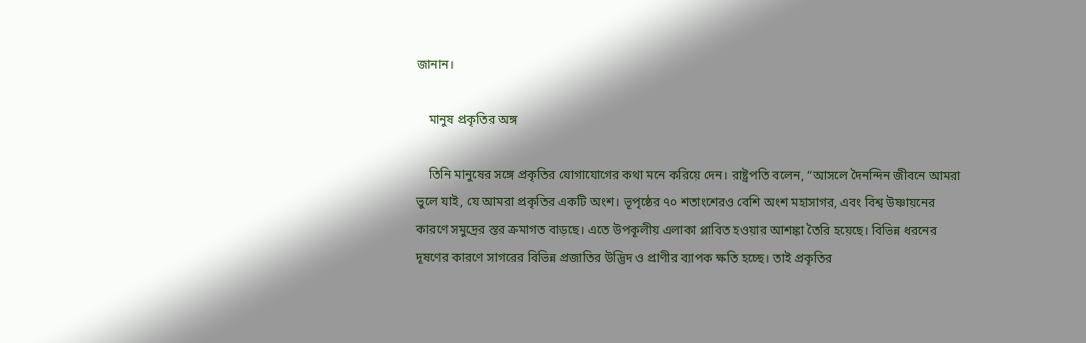জানান।

    মানুষ প্রকৃতির অঙ্গ

    তিনি মানুষের সঙ্গে প্রকৃতির যোগাযোগের কথা মনে করিয়ে দেন। রাষ্ট্রপতি বলেন, “আসলে দৈনন্দিন জীবনে আমরা ভুলে যাই, যে আমরা প্রকৃতির একটি অংশ। ভূপৃষ্ঠের ৭০ শতাংশেরও বেশি অংশ মহাসাগর, এবং বিশ্ব উষ্ণায়নের কারণে সমুদ্রের স্তর ক্রমাগত বাড়ছে। এতে উপকূলীয় এলাকা প্লাবিত হওয়ার আশঙ্কা তৈরি হয়েছে। বিভিন্ন ধরনের দূষণের কারণে সাগরের বিভিন্ন প্রজাতির উদ্ভিদ ও প্রাণীর ব্যাপক ক্ষতি হচ্ছে। তাই প্রকৃতির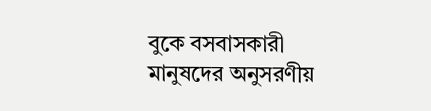বুকে বসবাসকারী মানুষদের অনুসরণীয়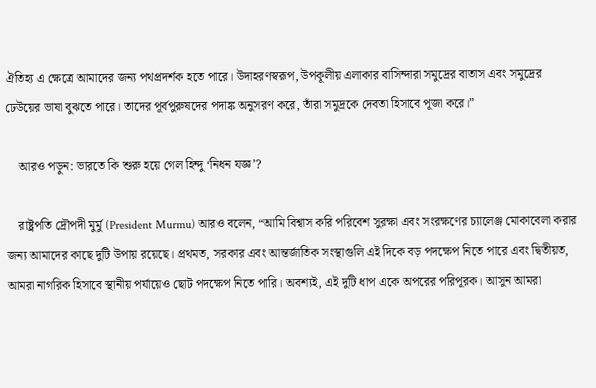ঐতিহ্য এ ক্ষেত্রে আমাদের জন্য পথপ্রদর্শক হতে পারে। উদাহরণস্বরূপ, উপকূলীয় এলাকার বাসিন্দারা সমুদ্রের বাতাস এবং সমুদ্রের ঢেউয়ের ভাষা বুঝতে পারে। তাদের পূর্বপুরুষদের পদাঙ্ক অনুসরণ করে, তাঁরা সমুদ্রকে দেবতা হিসাবে পূজা করে।”

    আরও পড়ুন: ভারতে কি শুরু হয়ে গেল হিন্দু ‘নিধন যজ্ঞ’?

    রাষ্ট্রপতি দ্রৌপদী মুর্মু (President Murmu) আরও বলেন, “আমি বিশ্বাস করি পরিবেশ সুরক্ষা এবং সংরক্ষণের চ্যালেঞ্জ মোকাবেলা করার জন্য আমাদের কাছে দুটি উপায় রয়েছে। প্রথমত, সরকার এবং আন্তর্জাতিক সংস্থাগুলি এই দিকে বড় পদক্ষেপ নিতে পারে এবং দ্বিতীয়ত, আমরা নাগরিক হিসাবে স্থানীয় পর্যায়েও ছোট পদক্ষেপ নিতে পারি। অবশ্যই, এই দুটি ধাপ একে অপরের পরিপূরক। আসুন আমরা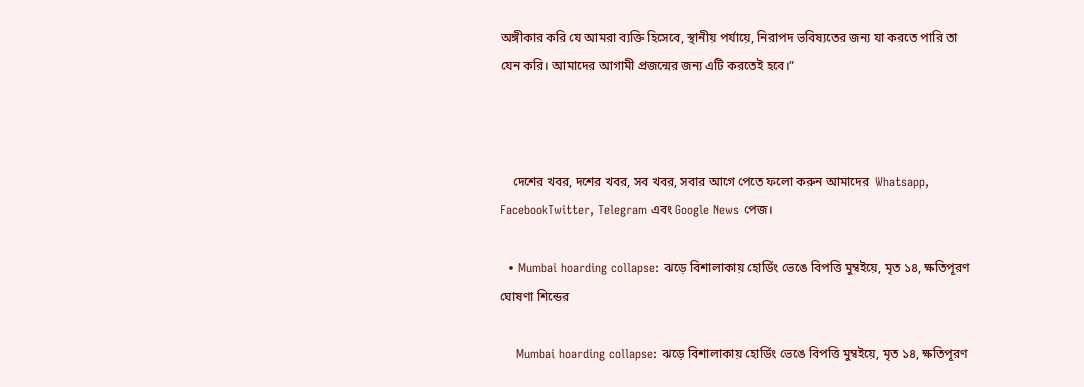অঙ্গীকার করি যে আমরা ব্যক্তি হিসেবে, স্থানীয় পর্যায়ে, নিরাপদ ভবিষ্যতের জন্য যা করতে পারি তা যেন করি। আমাদের আগামী প্রজন্মের জন্য এটি করতেই হবে।”



    দেশের খবর, দশের খবর, সব খবর, সবার আগে পেতে ফলো করুন আমাদের  Whatsapp, FacebookTwitter, Telegram এবং Google News পেজ।

  • Mumbai hoarding collapse: ঝড়ে বিশালাকায় হোর্ডিং ভেঙে বিপত্তি মুম্বইয়ে, মৃত ১৪, ক্ষতিপূরণ ঘোষণা শিন্ডের

    Mumbai hoarding collapse: ঝড়ে বিশালাকায় হোর্ডিং ভেঙে বিপত্তি মুম্বইয়ে, মৃত ১৪, ক্ষতিপূরণ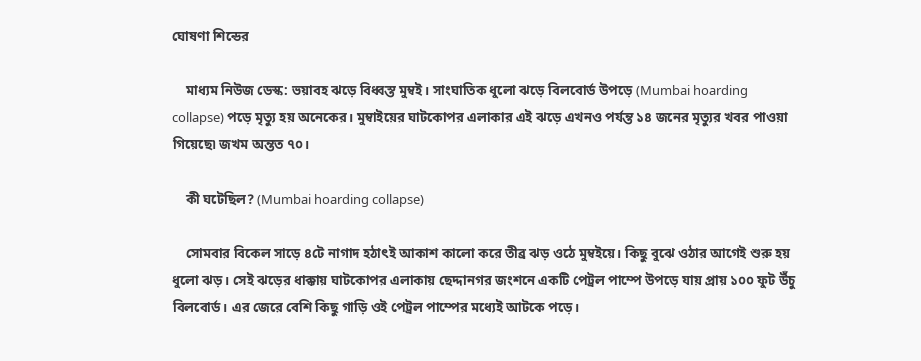ঘোষণা শিন্ডের

    মাধ্যম নিউজ ডেস্ক: ভয়াবহ ঝড়ে বিধ্বস্ত মুম্বই। সাংঘাতিক ধুলো ঝড়ে বিলবোর্ড উপড়ে (Mumbai hoarding collapse) পড়ে মৃত্যু হয় অনেকের। মুম্বাইয়ের ঘাটকোপর এলাকার এই ঝড়ে এখনও পর্যন্ত ১৪ জনের মৃত্যুর খবর পাওয়া গিয়েছে৷ জখম অন্তত ৭০।

    কী ঘটেছিল? (Mumbai hoarding collapse)

    সোমবার বিকেল সাড়ে ৪টে নাগাদ হঠাৎই আকাশ কালো করে তীব্র ঝড় ওঠে মুম্বইয়ে। কিছু বুঝে ওঠার আগেই শুরু হয় ধুলো ঝড়। সেই ঝড়ের ধাক্কায় ঘাটকোপর এলাকায় ছেদ্দানগর জংশনে একটি পেট্রল পাম্পে উপড়ে যায় প্রায় ১০০ ফুট উঁচু বিলবোর্ড। এর জেরে বেশি কিছু গাড়ি ওই পেট্রল পাম্পের মধ্যেই আটকে পড়ে।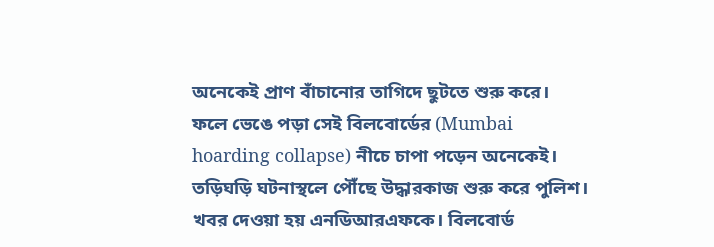অনেকেই প্রাণ বাঁচানোর তাগিদে ছুটতে শুরু করে। ফলে ভেঙে পড়া সেই বিলবোর্ডের (Mumbai hoarding collapse) নীচে চাপা পড়েন অনেকেই। তড়িঘড়ি ঘটনাস্থলে পৌঁছে উদ্ধারকাজ শুরু করে পুলিশ। খবর দেওয়া হয় এনডিআরএফকে। বিলবোর্ড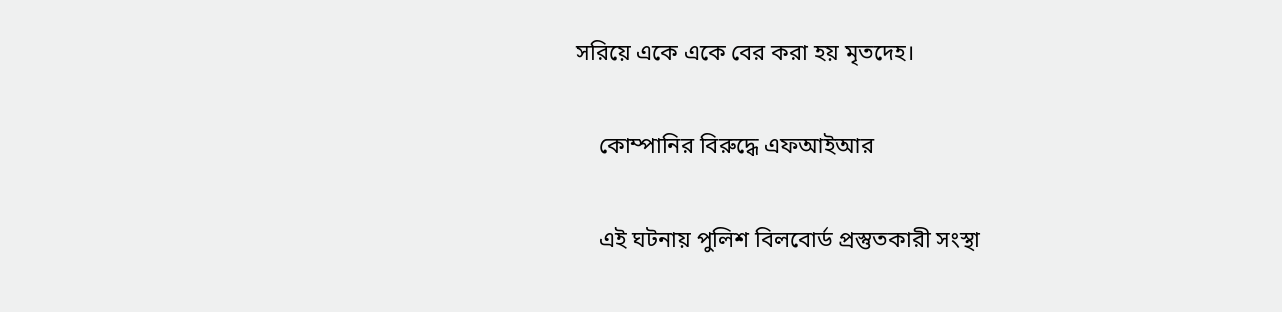সরিয়ে একে একে বের করা হয় মৃতদেহ।

    কোম্পানির বিরুদ্ধে এফআইআর

    এই ঘটনায় পুলিশ বিলবোর্ড প্রস্তুতকারী সংস্থা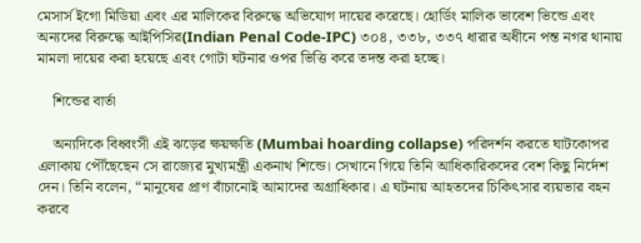মেসার্স ইগো মিডিয়া এবং এর মালিকের বিরুদ্ধে অভিযোগ দায়ের করেছে। হোর্ডিং মালিক ভাবেশ ভিন্ডে এবং অন্যদের বিরুদ্ধে আইপিসির(Indian Penal Code-IPC) ৩০৪, ৩৩৮, ৩৩৭ ধারার অধীনে পন্ত নগর থানায় মামলা দায়ের করা হয়েছে এবং গোটা ঘটনার ওপর ভিত্তি করে তদন্ত করা হচ্ছে।

    শিন্ডের বার্তা

    অন্যদিকে বিধ্বংসী এই ঝড়ের ক্ষয়ক্ষতি (Mumbai hoarding collapse) পরিদর্শন করতে ঘাটকোপর এলাকায় পৌঁছেছেন সে রাজ্যের মুখ্যমন্ত্রী একনাথ শিন্ডে। সেখানে গিয়ে তিনি আধিকারিকদের বেশ কিছু নির্দেশ দেন। তিনি বলেন, “মানুষের প্রাণ বাঁচানোই আমাদের অগ্রাধিকার। এ ঘটনায় আহতদের চিকিৎসার ব্যয়ভার বহন করবে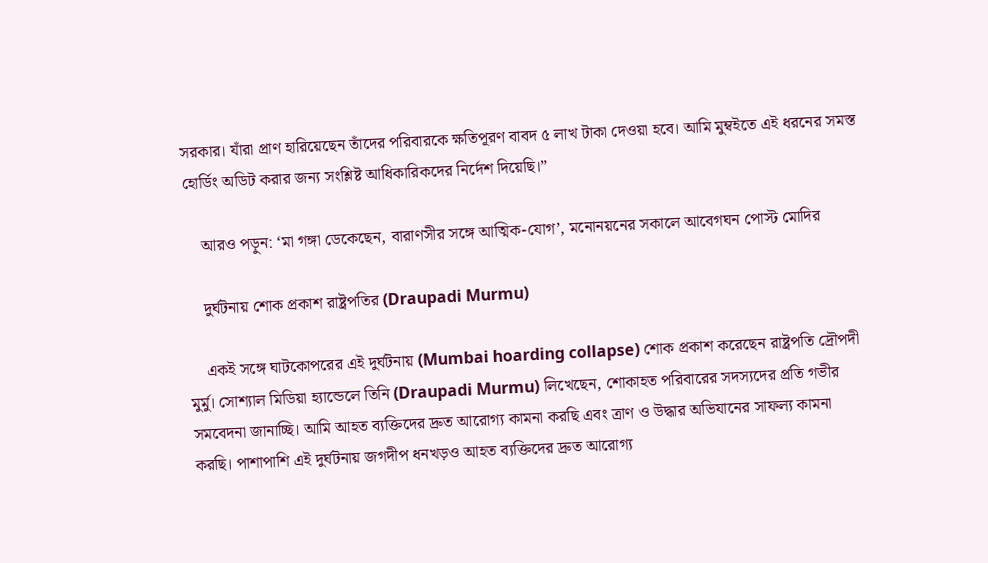সরকার। যাঁরা প্রাণ হারিয়েছেন তাঁদের পরিবারকে ক্ষতিপূরণ বাবদ ৫ লাখ টাকা দেওয়া হবে। আমি মুম্বইতে এই ধরনের সমস্ত হোর্ডিং অডিট করার জন্য সংশ্লিষ্ট আধিকারিকদের নির্দেশ দিয়েছি।”

    আরও পড়ুন: ‘মা গঙ্গা ডেকেছেন, বারাণসীর সঙ্গে আত্মিক-যোগ’, মনোনয়নের সকালে আবেগঘন পোস্ট মোদির

    দুর্ঘটনায় শোক প্রকাশ রাষ্ট্রপতির (Draupadi Murmu)

    একই সঙ্গে ঘাটকোপরের এই দুর্ঘটনায় (Mumbai hoarding collapse) শোক প্রকাশ করেছেন রাষ্ট্রপতি দ্রৌপদী মুর্মু। সোশ্যাল মিডিয়া হ্যান্ডেলে তিনি (Draupadi Murmu) লিখেছেন, শোকাহত পরিবারের সদস্যদের প্রতি গভীর সমবেদনা জানাচ্ছি। আমি আহত ব্যক্তিদের দ্রুত আরোগ্য কামনা করছি এবং ত্রাণ ও উদ্ধার অভিযানের সাফল্য কামনা করছি। পাশাপাশি এই দুর্ঘটনায় জগদীপ ধনখড়ও আহত ব্যক্তিদের দ্রুত আরোগ্য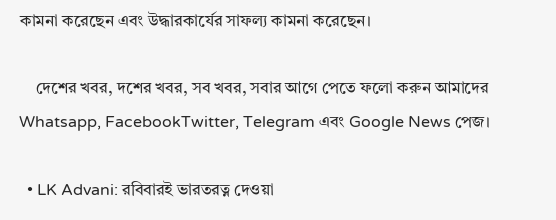কামনা করেছেন এবং উদ্ধারকার্যের সাফল্য কামনা করেছেন।

    দেশের খবর, দশের খবর, সব খবর, সবার আগে পেতে ফলো করুন আমাদের  Whatsapp, FacebookTwitter, Telegram এবং Google News পেজ।

  • LK Advani: রবিবারই ভারতরত্ন দেওয়া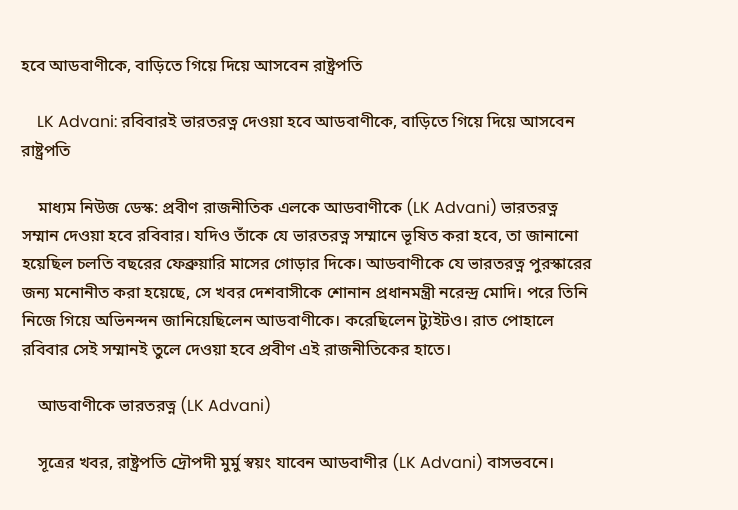হবে আডবাণীকে, বাড়িতে গিয়ে দিয়ে আসবেন রাষ্ট্রপতি

    LK Advani: রবিবারই ভারতরত্ন দেওয়া হবে আডবাণীকে, বাড়িতে গিয়ে দিয়ে আসবেন রাষ্ট্রপতি

    মাধ্যম নিউজ ডেস্ক: প্রবীণ রাজনীতিক এলকে আডবাণীকে (LK Advani) ভারতরত্ন সম্মান দেওয়া হবে রবিবার। যদিও তাঁকে যে ভারতরত্ন সম্মানে ভূষিত করা হবে, তা জানানো হয়েছিল চলতি বছরের ফেব্রুয়ারি মাসের গোড়ার দিকে। আডবাণীকে যে ভারতরত্ন পুরস্কারের জন্য মনোনীত করা হয়েছে, সে খবর দেশবাসীকে শোনান প্রধানমন্ত্রী নরেন্দ্র মোদি। পরে তিনি নিজে গিয়ে অভিনন্দন জানিয়েছিলেন আডবাণীকে। করেছিলেন ট্যুইটও। রাত পোহালে রবিবার সেই সম্মানই তুলে দেওয়া হবে প্রবীণ এই রাজনীতিকের হাতে।

    আডবাণীকে ভারতরত্ন (LK Advani)

    সূত্রের খবর, রাষ্ট্রপতি দ্রৌপদী মুর্মু স্বয়ং যাবেন আডবাণীর (LK Advani) বাসভবনে।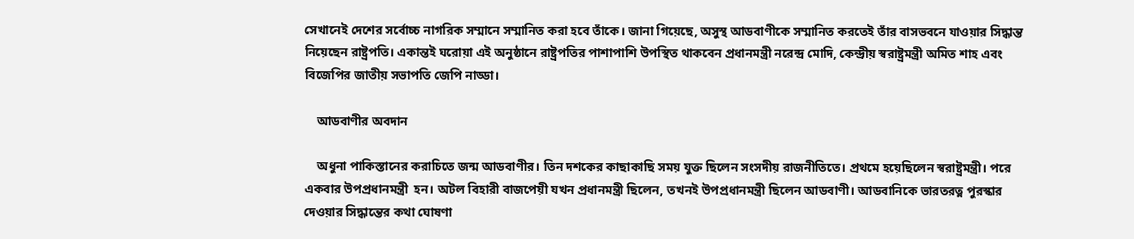সেখানেই দেশের সর্বোচ্চ নাগরিক সম্মানে সম্মানিত করা হবে তাঁকে। জানা গিয়েছে, অসুস্থ আডবাণীকে সম্মানিত করতেই তাঁর বাসভবনে যাওয়ার সিদ্ধান্ত নিয়েছেন রাষ্ট্রপতি। একান্তই ঘরোয়া এই অনুষ্ঠানে রাষ্ট্রপতির পাশাপাশি উপস্থিত থাকবেন প্রধানমন্ত্রী নরেন্দ্র মোদি, কেন্দ্রীয় স্বরাষ্ট্রমন্ত্রী অমিত শাহ এবং বিজেপির জাতীয় সভাপতি জেপি নাড্ডা।

    আডবাণীর অবদান

    অধুনা পাকিস্তানের করাচিতে জন্ম আডবাণীর। তিন দশকের কাছাকাছি সময় যুক্ত ছিলেন সংসদীয় রাজনীতিতে। প্রথমে হয়েছিলেন স্বরাষ্ট্রমন্ত্রী। পরে একবার উপপ্রধানমন্ত্রী  হন। অটল বিহারী বাজপেয়ী যখন প্রধানমন্ত্রী ছিলেন, তখনই উপপ্রধানমন্ত্রী ছিলেন আডবাণী। আডবানিকে ভারতরত্ন পুরস্কার দেওয়ার সিদ্ধান্তের কথা ঘোষণা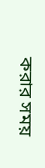করার সময়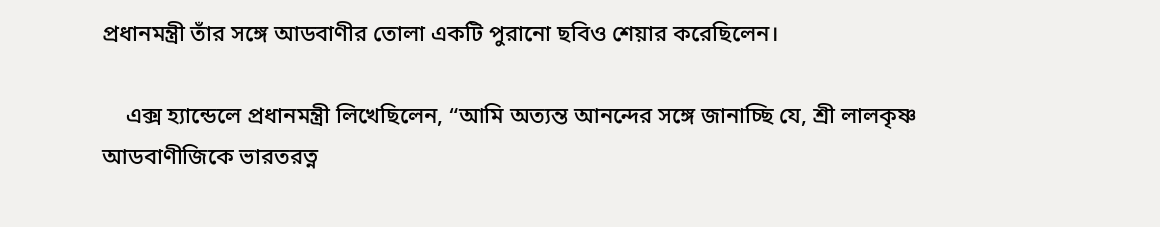প্রধানমন্ত্রী তাঁর সঙ্গে আডবাণীর তোলা একটি পুরানো ছবিও শেয়ার করেছিলেন।

    এক্স হ্যান্ডেলে প্রধানমন্ত্রী লিখেছিলেন, “আমি অত্যন্ত আনন্দের সঙ্গে জানাচ্ছি যে, শ্রী লালকৃষ্ণ আডবাণীজিকে ভারতরত্ন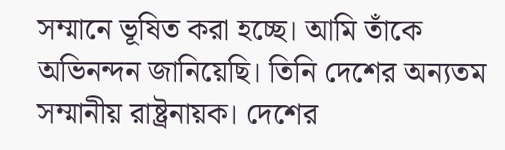সম্মানে ভূষিত করা হচ্ছে। আমি তাঁকে অভিনন্দন জানিয়েছি। তিনি দেশের অন্যতম সম্মানীয় রাষ্ট্রনায়ক। দেশের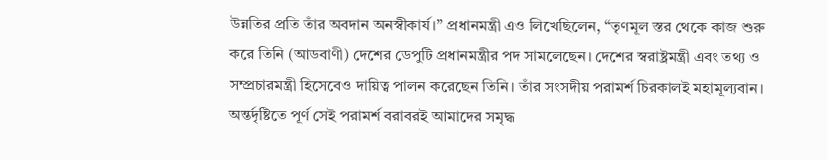উন্নতির প্রতি তাঁর অবদান অনস্বীকার্য।” প্রধানমন্ত্রী এও লিখেছিলেন, “তৃণমূল স্তর থেকে কাজ শুরু করে তিনি (আডবাণী) দেশের ডেপুটি প্রধানমন্ত্রীর পদ সামলেছেন। দেশের স্বরাষ্ট্রমন্ত্রী এবং তথ্য ও সম্প্রচারমন্ত্রী হিসেবেও দায়িত্ব পালন করেছেন তিনি। তাঁর সংসদীয় পরামর্শ চিরকালই মহামূল্যবান। অন্তর্দৃষ্টিতে পূর্ণ সেই পরামর্শ বরাবরই আমাদের সমৃদ্ধ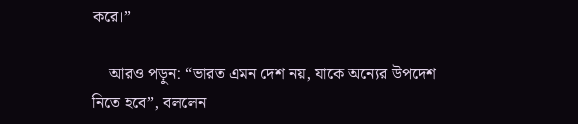করে।”

    আরও পড়ুন: “ভারত এমন দেশ নয়, যাকে অন্যের উপদেশ নিতে হবে”, বললেন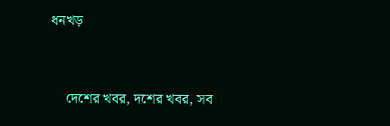ধনখড়



    দেশের খবর, দশের খবর, সব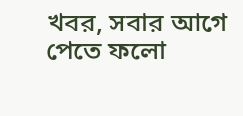খবর, সবার আগে পেতে ফলো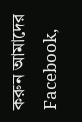করুন আমাদের Facebook,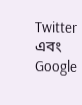Twitter এবং Google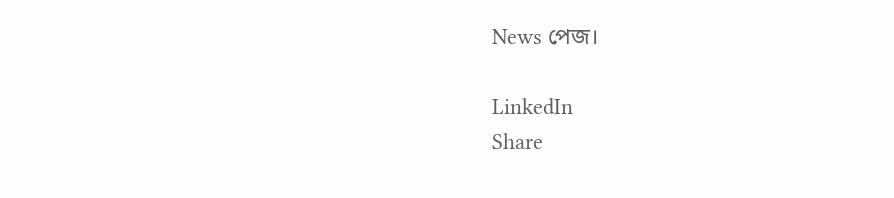News পেজ।

LinkedIn
Share